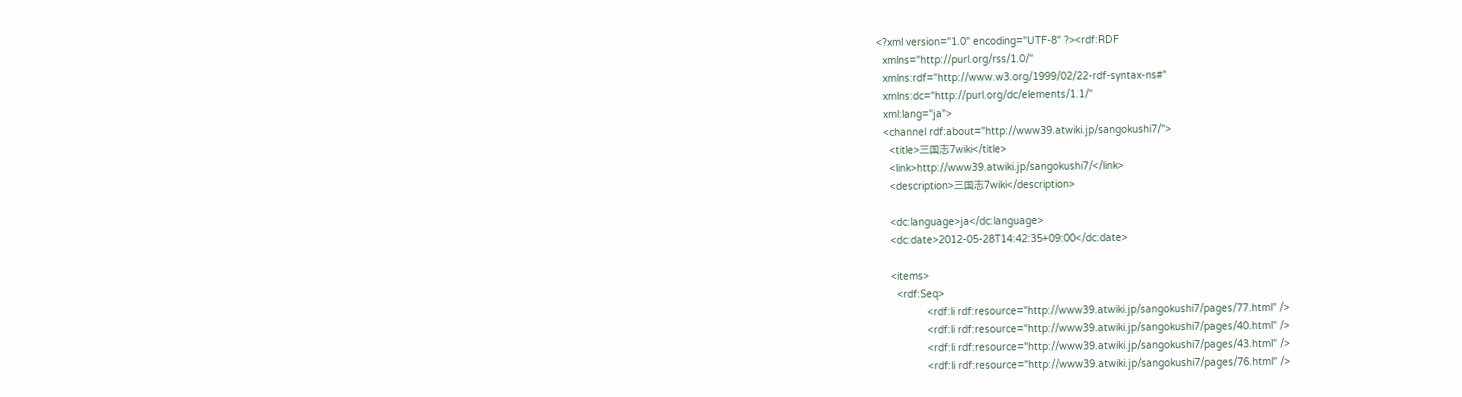<?xml version="1.0" encoding="UTF-8" ?><rdf:RDF
  xmlns="http://purl.org/rss/1.0/"
  xmlns:rdf="http://www.w3.org/1999/02/22-rdf-syntax-ns#"
  xmlns:dc="http://purl.org/dc/elements/1.1/"
  xml:lang="ja">
  <channel rdf:about="http://www39.atwiki.jp/sangokushi7/">
    <title>三国志7wiki</title>
    <link>http://www39.atwiki.jp/sangokushi7/</link>
    <description>三国志7wiki</description>

    <dc:language>ja</dc:language>
    <dc:date>2012-05-28T14:42:35+09:00</dc:date>

    <items>
      <rdf:Seq>
                <rdf:li rdf:resource="http://www39.atwiki.jp/sangokushi7/pages/77.html" />
                <rdf:li rdf:resource="http://www39.atwiki.jp/sangokushi7/pages/40.html" />
                <rdf:li rdf:resource="http://www39.atwiki.jp/sangokushi7/pages/43.html" />
                <rdf:li rdf:resource="http://www39.atwiki.jp/sangokushi7/pages/76.html" />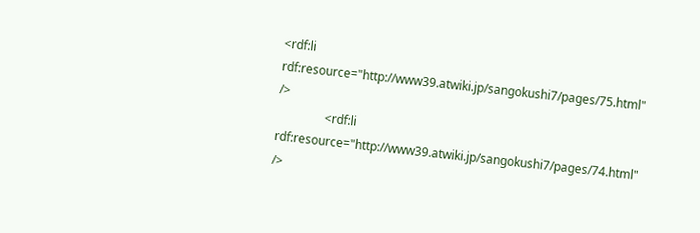<rdf:li rdf:resource="http://www39.atwiki.jp/sangokushi7/pages/75.html" />
                <rdf:li rdf:resource="http://www39.atwiki.jp/sangokushi7/pages/74.html" />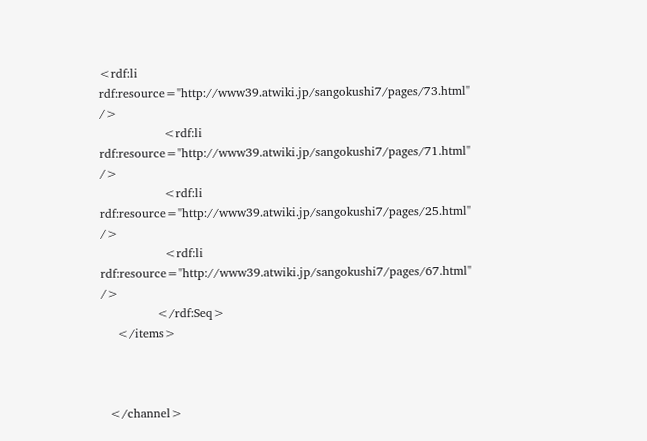<rdf:li rdf:resource="http://www39.atwiki.jp/sangokushi7/pages/73.html" />
                <rdf:li rdf:resource="http://www39.atwiki.jp/sangokushi7/pages/71.html" />
                <rdf:li rdf:resource="http://www39.atwiki.jp/sangokushi7/pages/25.html" />
                <rdf:li rdf:resource="http://www39.atwiki.jp/sangokushi7/pages/67.html" />
              </rdf:Seq>
    </items>



  </channel>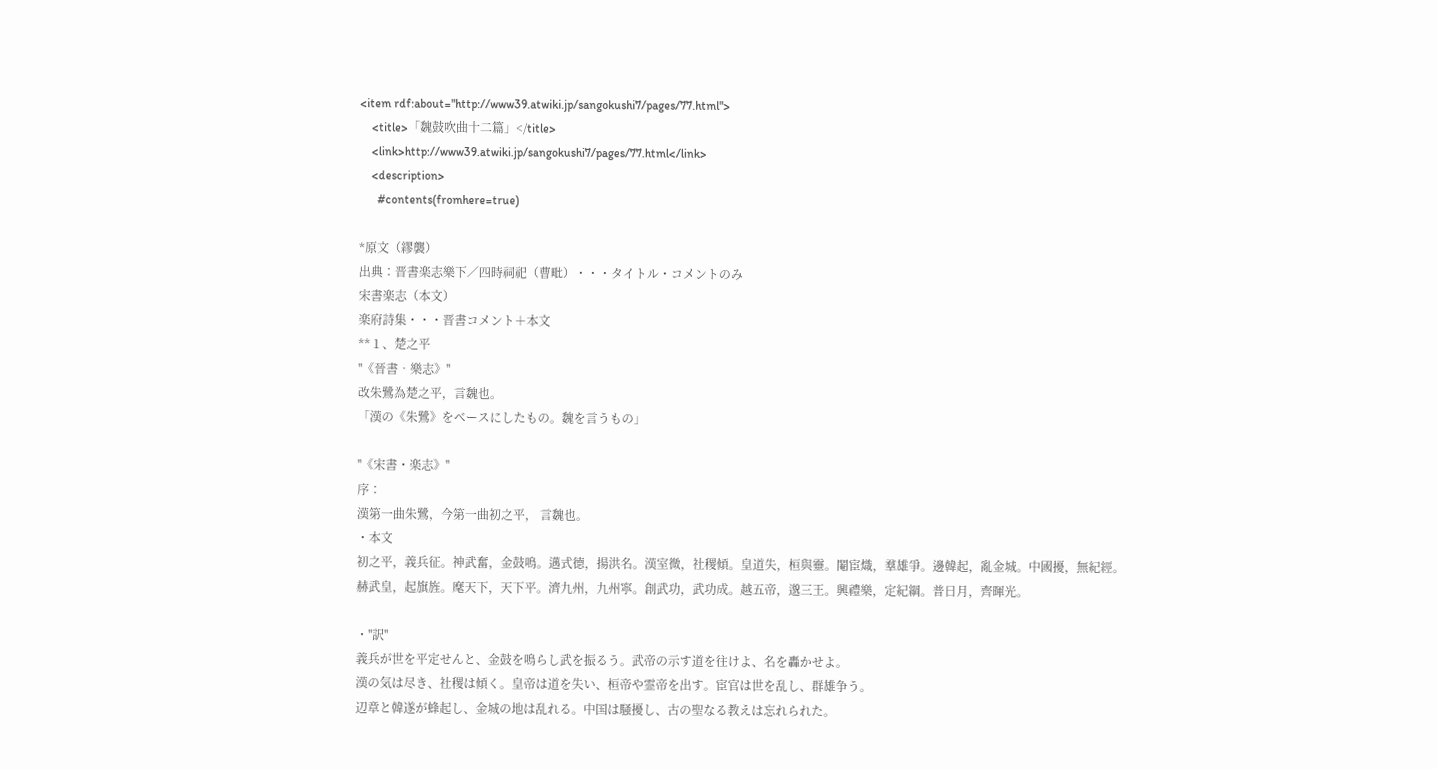<item rdf:about="http://www39.atwiki.jp/sangokushi7/pages/77.html">
    <title>「魏鼓吹曲十二篇」</title>
    <link>http://www39.atwiki.jp/sangokushi7/pages/77.html</link>
    <description>
      #contents(fromhere=true)

*原文（繆襲）
出典：晋書楽志樂下／四時祠祀（曹毗）・・・タイトル・コメントのみ
宋書楽志（本文）
楽府詩集・・・晋書コメント＋本文
**１、楚之平
''《晉書‧樂志》''
改朱鷺為楚之平，言魏也。
「漢の《朱鷺》をベースにしたもの。魏を言うもの」

''《宋書・楽志》''
序：
漢第一曲朱鷺，今第一曲初之平， 言魏也。
・本文
初之平，義兵征。神武奮，金鼓鳴。邁式德，揚洪名。漢室微，社稷傾。皇道失，桓與靈。閹宦熾，羣雄爭。邊韓起，亂金城。中國擾，無紀經。赫武皇，起旗旌。麾天下，天下平。濟九州，九州寧。創武功，武功成。越五帝，邈三王。興禮樂，定紀綱。普日月，齊暉光。

・''訳''
義兵が世を平定せんと、金鼓を鳴らし武を振るう。武帝の示す道を往けよ、名を轟かせよ。
漢の気は尽き、社稷は傾く。皇帝は道を失い、桓帝や霊帝を出す。宦官は世を乱し、群雄争う。
辺章と韓遂が蜂起し、金城の地は乱れる。中国は騒擾し、古の聖なる教えは忘れられた。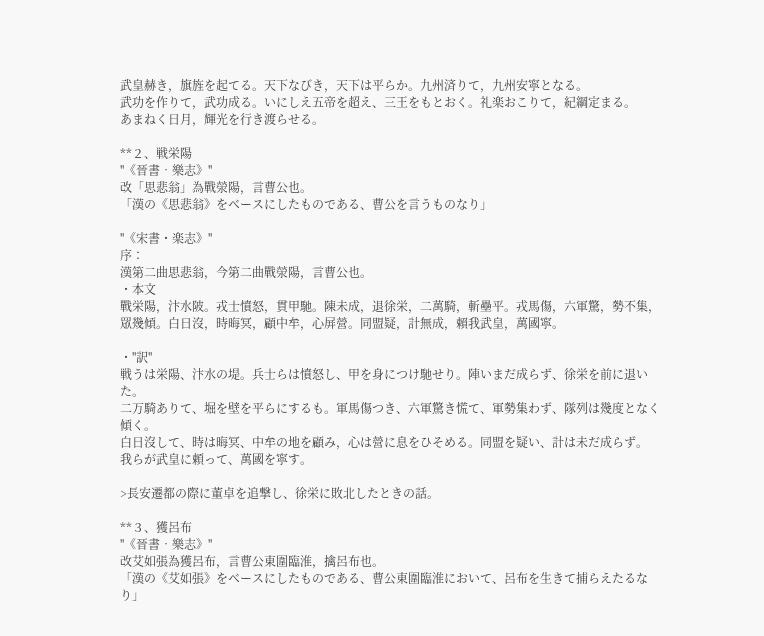武皇赫き，旗旌を起てる。天下なびき，天下は平らか。九州済りて，九州安寧となる。
武功を作りて，武功成る。いにしえ五帝を超え、三王をもとおく。礼楽おこりて，紀綱定まる。
あまねく日月，輝光を行き渡らせる。

**２、戦栄陽
''《晉書‧樂志》''
改「思悲翁」為戰滎陽，言曹公也。
「漢の《思悲翁》をベースにしたものである、曹公を言うものなり」

''《宋書・楽志》''
序：
漢第二曲思悲翁，今第二曲戰滎陽，言曹公也。
・本文
戰栄陽，汴水陂。戎士憤怒，貫甲馳。陳未成，退徐栄，二萬騎，斬壘平。戎馬傷，六軍驚，勢不集，眾幾傾。白日沒，時晦冥，顧中牟，心屏營。同盟疑，計無成，賴我武皇，萬國寧。

・''訳''
戦うは栄陽、汴水の堤。兵士らは憤怒し、甲を身につけ馳せり。陣いまだ成らず、徐栄を前に退いた。
二万騎ありて、堀を壁を平らにするも。軍馬傷つき、六軍驚き慌て、軍勢集わず、隊列は幾度となく傾く。
白日沒して、時は晦冥、中牟の地を顧み，心は營に息をひそめる。同盟を疑い、計は未だ成らず。
我らが武皇に頼って、萬國を寧す。

>長安遷都の際に董卓を追撃し、徐栄に敗北したときの話。

**３、獲呂布
''《晉書‧樂志》''
改艾如張為獲呂布，言曹公東圍臨淮，擒呂布也。
「漢の《艾如張》をベースにしたものである、曹公東圍臨淮において、呂布を生きて捕らえたるなり」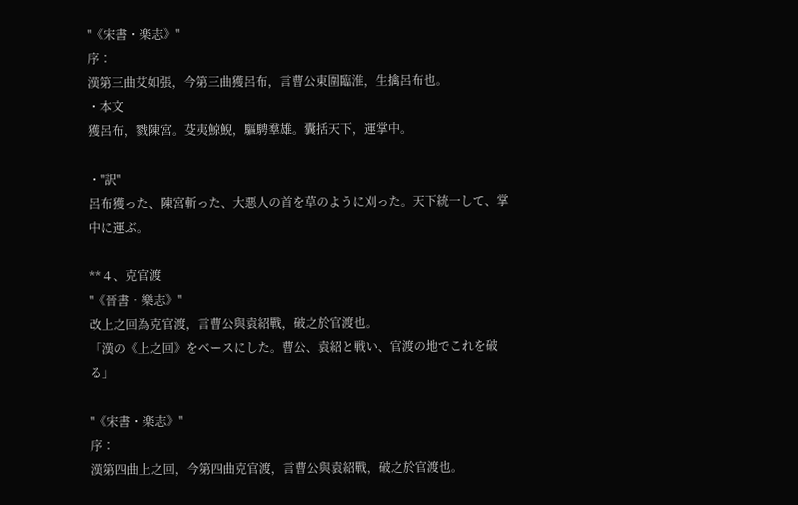''《宋書・楽志》''
序：
漢第三曲艾如張，今第三曲獲呂布，言曹公東圍臨淮，生擒呂布也。
・本文
獲呂布，戮陳宮。芟夷鯨鯢，驅騁羣雄。囊括天下，運掌中。

・''訳''
呂布獲った、陳宮斬った、大悪人の首を草のように刈った。天下統一して、掌中に運ぶ。

**４、克官渡
''《晉書‧樂志》''
改上之回為克官渡，言曹公與袁紹戰，破之於官渡也。
「漢の《上之回》をベースにした。曹公、袁紹と戦い、官渡の地でこれを破る」

''《宋書・楽志》''
序：
漢第四曲上之回，今第四曲克官渡，言曹公與袁紹戰，破之於官渡也。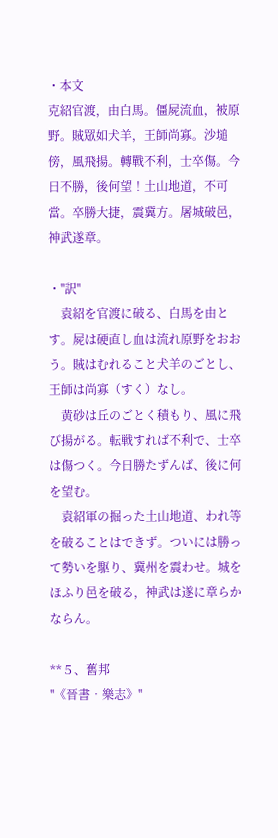・本文
克紹官渡，由白馬。僵屍流血，被原野。賊眾如犬羊，王師尚寡。沙塠傍，風飛揚。轉戰不利，士卒傷。今日不勝，後何望！土山地道，不可當。卒勝大捷，震冀方。屠城破邑，神武遂章。

・''訳''
　袁紹を官渡に破る、白馬を由とす。屍は硬直し血は流れ原野をおおう。賊はむれること犬羊のごとし、王師は尚寡（すく）なし。
　黄砂は丘のごとく積もり、風に飛び揚がる。転戦すれば不利で、士卒は傷つく。今日勝たずんば、後に何を望む。
　袁紹軍の掘った土山地道、われ等を破ることはできず。ついには勝って勢いを駆り、冀州を震わせ。城をほふり邑を破る，神武は遂に章らかならん。

**５、舊邦
''《晉書‧樂志》''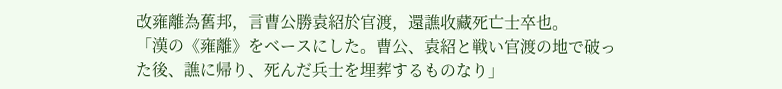改雍離為舊邦，言曹公勝袁紹於官渡，還譙收藏死亡士卒也。
「漢の《雍離》をベースにした。曹公、袁紹と戦い官渡の地で破った後、譙に帰り、死んだ兵士を埋葬するものなり」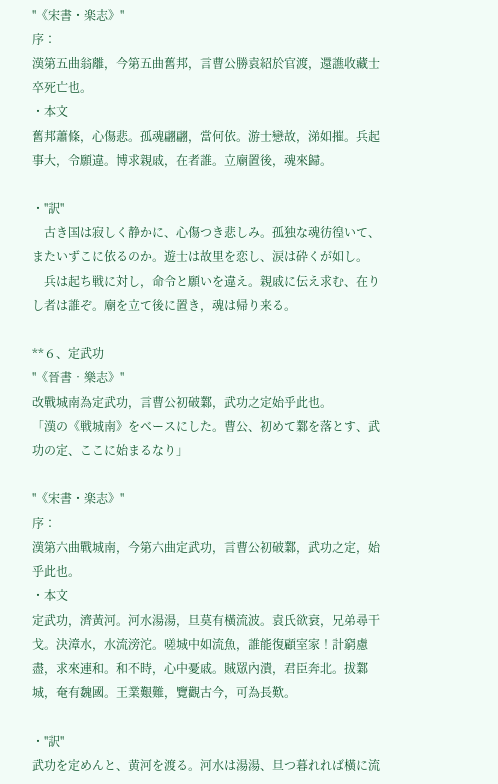''《宋書・楽志》''
序：
漢第五曲翁離，今第五曲舊邦，言曹公勝袁紹於官渡，還譙收藏士卒死亡也。
・本文
舊邦蕭條，心傷悲。孤魂翩翩，當何依。游士戀故，涕如摧。兵起事大，令願違。博求親戚，在者誰。立廟置後，魂來歸。

・''訳''
　古き国は寂しく静かに、心傷つき悲しみ。孤独な魂彷徨いて、またいずこに依るのか。遊士は故里を恋し、涙は砕くが如し。
　兵は起ち戦に対し，命令と願いを違え。親戚に伝え求む、在りし者は誰ぞ。廟を立て後に置き，魂は帰り来る。

**６、定武功
''《晉書‧樂志》''
改戰城南為定武功，言曹公初破鄴，武功之定始乎此也。
「漢の《戦城南》をベースにした。曹公、初めて鄴を落とす、武功の定、ここに始まるなり」

''《宋書・楽志》''
序：
漢第六曲戰城南，今第六曲定武功，言曹公初破鄴，武功之定，始乎此也。
・本文
定武功，濟黃河。河水湯湯，旦莫有橫流波。袁氏欲衰，兄弟尋干戈。決漳水，水流滂沱。嗟城中如流魚，誰能復顧室家！計窮慮盡，求來連和。和不時，心中憂戚。賊眾內潰，君臣奔北。拔鄴城，奄有魏國。王業艱難，覽觀古今，可為長歎。

・''訳''
武功を定めんと、黄河を渡る。河水は湯湯、旦つ暮れれば橫に流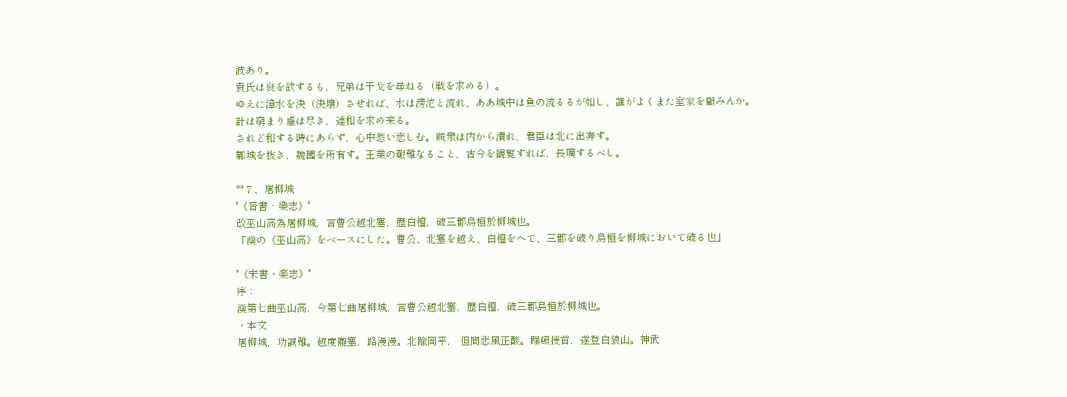波あり。
袁氏は衰を欲するも，兄弟は干戈を尋ねる（戦を求める）。
ゆえに漳水を決（決壊）させれば、水は滂沱と流れ、ああ城中は魚の流るるが如し、誰がよくまた室家を顧みんか。
計は窮まり慮は尽き，連和を求め来る。
されど和する時にあらず，心中愁い悲しむ。賊衆は内から潰れ，君臣は北に出奔す。
鄴城を抜き，魏國を所有す。王業の艱難なること，古今を観覧すれば，長嘆するべし。

**７、屠柳城
''《晉書‧樂志》''
改巫山高為屠柳城，言曹公越北塞，歷白檀，破三郡烏桓於柳城也。
「漢の《巫山高》をベースにした。曹公、北塞を越え、白檀をへて、三郡を破り烏桓を柳城において破る也」

''《宋書・楽志》''
序：
漢第七曲巫山高，今第七曲屠柳城，言曹公越北塞，歷白檀，破三郡烏桓於柳城也。
・本文
屠柳城，功誠難。越度隴塞，路漫漫。北踰岡平， 但聞悲風正酸。蹋頓授首，遂登白狼山。神武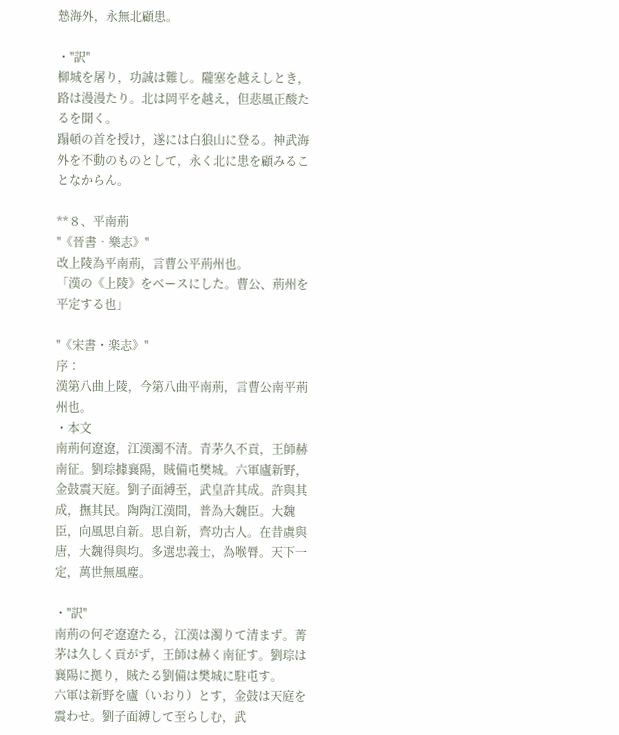慹海外，永無北顧患。

・''訳''
柳城を屠り，功誠は難し。隴塞を越えしとき，路は漫漫たり。北は岡平を越え，但悲風正酸たるを聞く。
蹋頓の首を授け，遂には白狼山に登る。神武海外を不動のものとして，永く北に患を顧みることなからん。

**８、平南荊
''《晉書‧樂志》''
改上陵為平南荊，言曹公平荊州也。
「漢の《上陵》をベースにした。曹公、荊州を平定する也」

''《宋書・楽志》''
序：
漢第八曲上陵，今第八曲平南荊，言曹公南平荊州也。
・本文
南荊何遼遼，江漢濁不清。青茅久不貢，王師赫南征。劉琮據襄陽，賊備屯樊城。六軍廬新野，金鼓震天庭。劉子面縛至，武皇許其成。許與其成，撫其民。陶陶江漢間，普為大魏臣。大魏臣，向風思自新。思自新，齊功古人。在昔虞與唐，大魏得與均。多選忠義士，為喉脣。天下一定，萬世無風塵。

・''訳''
南荊の何ぞ遼遼たる，江漢は濁りて清まず。菁茅は久しく貢がず，王師は赫く南征す。劉琮は襄陽に拠り，賊たる劉備は樊城に駐屯す。
六軍は新野を廬（いおり）とす，金鼓は天庭を震わせ。劉子面縛して至らしむ，武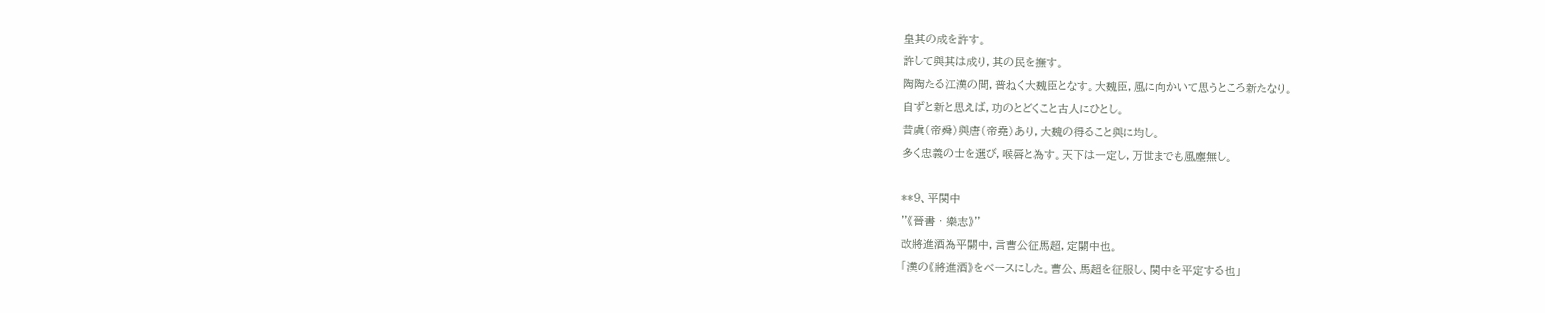皇其の成を許す。
許して與其は成り，其の民を撫す。
陶陶たる江漢の間，普ねく大魏臣となす。大魏臣，風に向かいて思うところ新たなり。
自ずと新と思えば，功のとどくこと古人にひとし。
昔虞（帝舜）與唐（帝堯）あり，大魏の得ること與に均し。
多く忠義の士を選び，喉唇と為す。天下は一定し，万世までも風塵無し。

**９、平関中
''《晉書‧樂志》''
改將進酒為平關中，言曹公征馬超，定關中也。
「漢の《將進酒》をベースにした。曹公、馬超を征服し、関中を平定する也」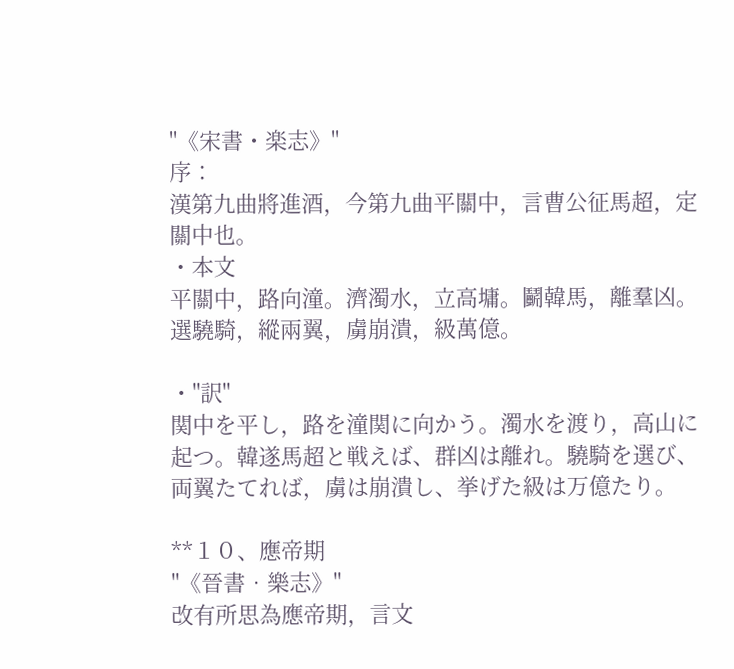''《宋書・楽志》''
序：
漢第九曲將進酒，今第九曲平關中，言曹公征馬超，定關中也。
・本文
平關中，路向潼。濟濁水，立高墉。鬭韓馬，離羣凶。選驍騎，縱兩翼，虜崩潰，級萬億。

・''訳''
関中を平し，路を潼関に向かう。濁水を渡り，高山に起つ。韓遂馬超と戦えば、群凶は離れ。驍騎を選び、両翼たてれば，虜は崩潰し、挙げた級は万億たり。

**１０、應帝期
''《晉書‧樂志》''
改有所思為應帝期，言文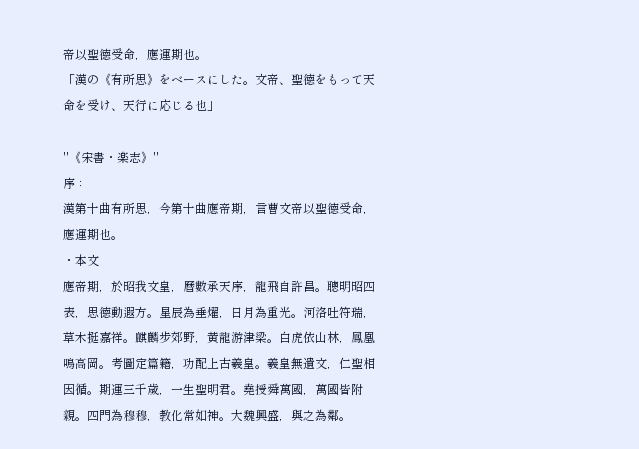帝以聖德受命，應運期也。
「漢の《有所思》をベースにした。文帝、聖德をもって天命を受け、天行に応じる也」

''《宋書・楽志》''
序：
漢第十曲有所思，今第十曲應帝期，言曹文帝以聖德受命，應運期也。
・本文
應帝期，於昭我文皇，曆數承天序，龍飛自許昌。聰明昭四表，思德動遐方。星辰為垂燿，日月為重光。河洛吐符瑞，草木挺嘉祥。麒麟步郊野，黃龍游津梁。白虎依山林，鳳凰鳴高岡。考圖定篇籍，功配上古羲皇。羲皇無遺文，仁聖相因循。期運三千歲，一生聖明君。堯授舜萬國，萬國皆附親。四門為穆穆，教化常如神。大魏興盛，與之為鄰。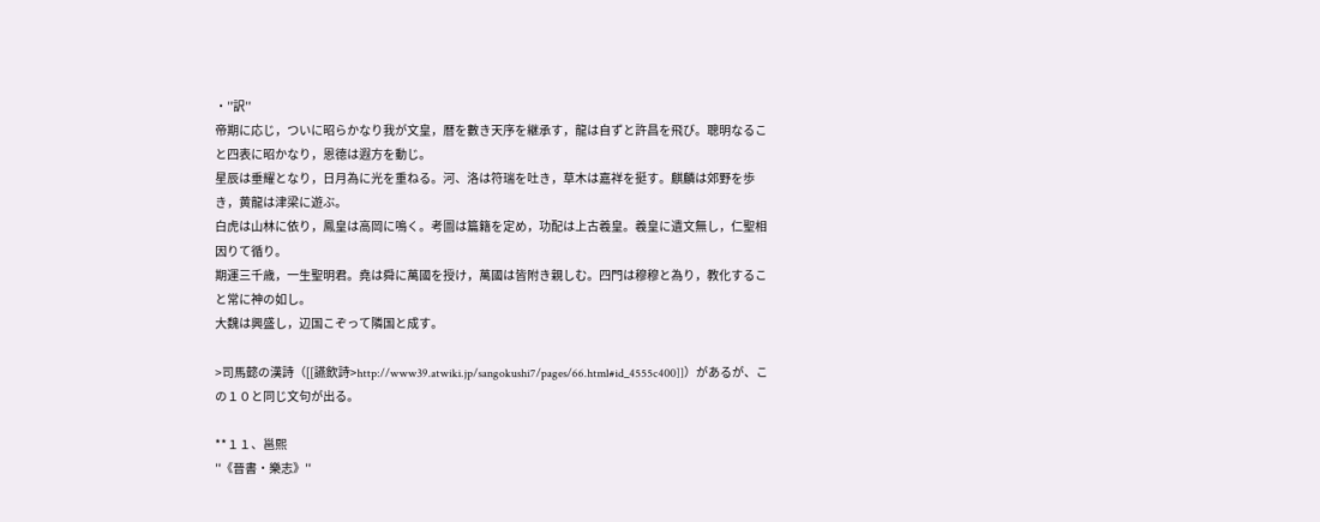・''訳''
帝期に応じ，ついに昭らかなり我が文皇，暦を數き天序を継承す，龍は自ずと許昌を飛び。聰明なること四表に昭かなり，恩德は遐方を動じ。
星辰は垂耀となり，日月為に光を重ねる。河、洛は符瑞を吐き，草木は嘉祥を挺す。麒麟は郊野を歩き，黄龍は津梁に遊ぶ。
白虎は山林に依り，鳳皇は高岡に鳴く。考圖は篇籍を定め，功配は上古羲皇。羲皇に遺文無し，仁聖相因りて循り。
期運三千歳，一生聖明君。堯は舜に萬國を授け，萬國は皆附き親しむ。四門は穆穆と為り，教化すること常に神の如し。
大魏は興盛し，辺国こぞって隣国と成す。

>司馬懿の漢詩（[[讌飲詩>http://www39.atwiki.jp/sangokushi7/pages/66.html#id_4555c400]]）があるが、この１０と同じ文句が出る。

**１１、邕熙
''《晉書‧樂志》''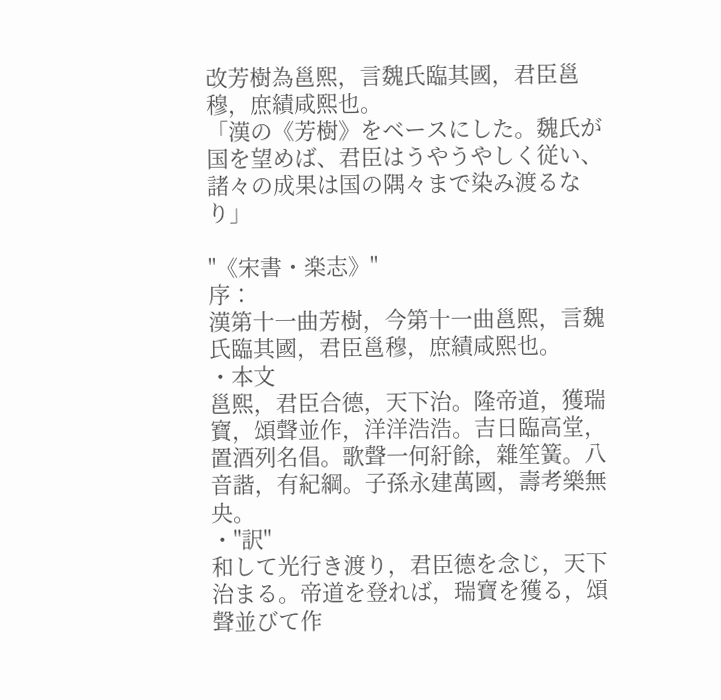改芳樹為邕熙，言魏氏臨其國，君臣邕穆，庶績咸熙也。
「漢の《芳樹》をベースにした。魏氏が国を望めば、君臣はうやうやしく従い、諸々の成果は国の隅々まで染み渡るなり」

''《宋書・楽志》''
序：
漢第十一曲芳樹，今第十一曲邕熙，言魏氏臨其國，君臣邕穆，庶績咸熙也。
・本文
邕熙，君臣合德，天下治。隆帝道，獲瑞寶，頌聲並作，洋洋浩浩。吉日臨高堂，置酒列名倡。歌聲一何紆餘，雜笙簧。八音諧，有紀綱。子孫永建萬國，壽考樂無央。
・''訳''
和して光行き渡り，君臣德を念じ，天下治まる。帝道を登れば，瑞寶を獲る，頌聲並びて作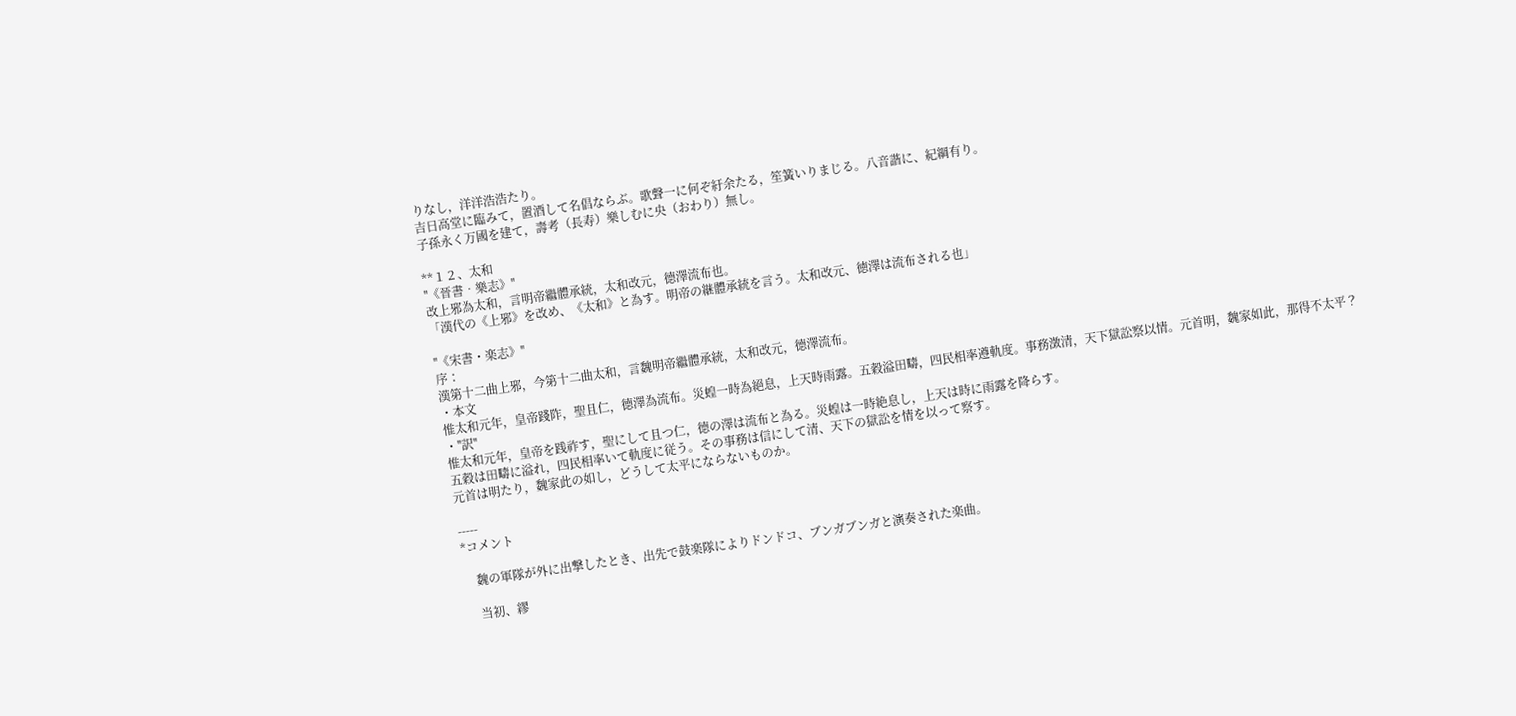りなし，洋洋浩浩たり。
吉日高堂に臨みて，置酒して名倡ならぶ。歌聲一に何ぞ紆余たる，笙簧いりまじる。八音諧に、紀綱有り。
子孫永く万國を建て，壽考（長寿）樂しむに央（おわり）無し。

**１２、太和
''《晉書‧樂志》''
改上邪為太和，言明帝繼體承統，太和改元，德澤流布也。
「漢代の《上邪》を改め、《太和》と為す。明帝の継體承統を言う。太和改元、徳澤は流布される也」

''《宋書・楽志》''
序：
漢第十二曲上邪，今第十二曲太和，言魏明帝繼體承統，太和改元，德澤流布。
・本文
惟太和元年，皇帝踐阼，聖且仁，德澤為流布。災蝗一時為絕息，上天時雨露。五穀溢田疇，四民相率遵軌度。事務澂清，天下獄訟察以情。元首明，魏家如此，那得不太平？
・''訳''
惟太和元年，皇帝を践祚す，聖にして且つ仁，德の澤は流布と為る。災蝗は一時絶息し，上天は時に雨露を降らす。
五穀は田疇に溢れ，四民相率いて軌度に従う。その事務は信にして清、天下の獄訟を情を以って察す。
元首は明たり，魏家此の如し，どうして太平にならないものか。

-----
*コメント

　魏の軍隊が外に出撃したとき、出先で鼓楽隊によりドンドコ、ブンガブンガと演奏された楽曲。

　当初、繆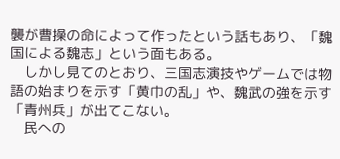襲が曹操の命によって作ったという話もあり、「魏国による魏志」という面もある。
　しかし見てのとおり、三国志演技やゲームでは物語の始まりを示す「黄巾の乱」や、魏武の強を示す「青州兵」が出てこない。
　民への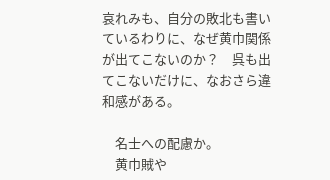哀れみも、自分の敗北も書いているわりに、なぜ黄巾関係が出てこないのか？　呉も出てこないだけに、なおさら違和感がある。

　名士への配慮か。
　黄巾賊や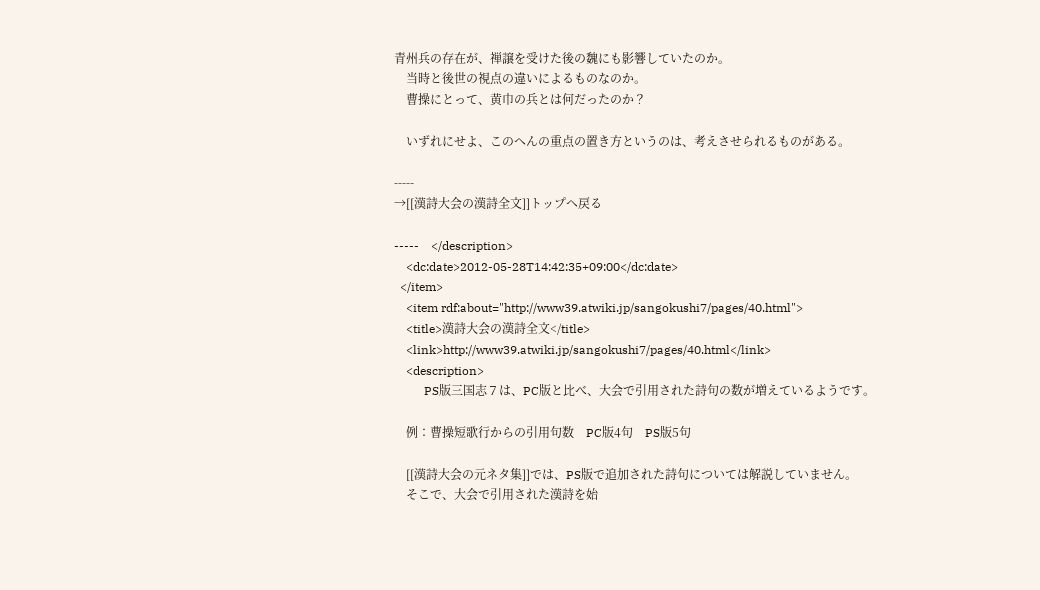青州兵の存在が、禅譲を受けた後の魏にも影響していたのか。
　当時と後世の視点の違いによるものなのか。
　曹操にとって、黄巾の兵とは何だったのか？

　いずれにせよ、このへんの重点の置き方というのは、考えさせられるものがある。

-----
→[[漢詩大会の漢詩全文]]トップへ戻る

-----    </description>
    <dc:date>2012-05-28T14:42:35+09:00</dc:date>
  </item>
    <item rdf:about="http://www39.atwiki.jp/sangokushi7/pages/40.html">
    <title>漢詩大会の漢詩全文</title>
    <link>http://www39.atwiki.jp/sangokushi7/pages/40.html</link>
    <description>
      　PS版三国志７は、PC版と比べ、大会で引用された詩句の数が増えているようです。

　例：曹操短歌行からの引用句数　PC版4句　PS版5句

　[[漢詩大会の元ネタ集]]では、PS版で追加された詩句については解説していません。
　そこで、大会で引用された漢詩を始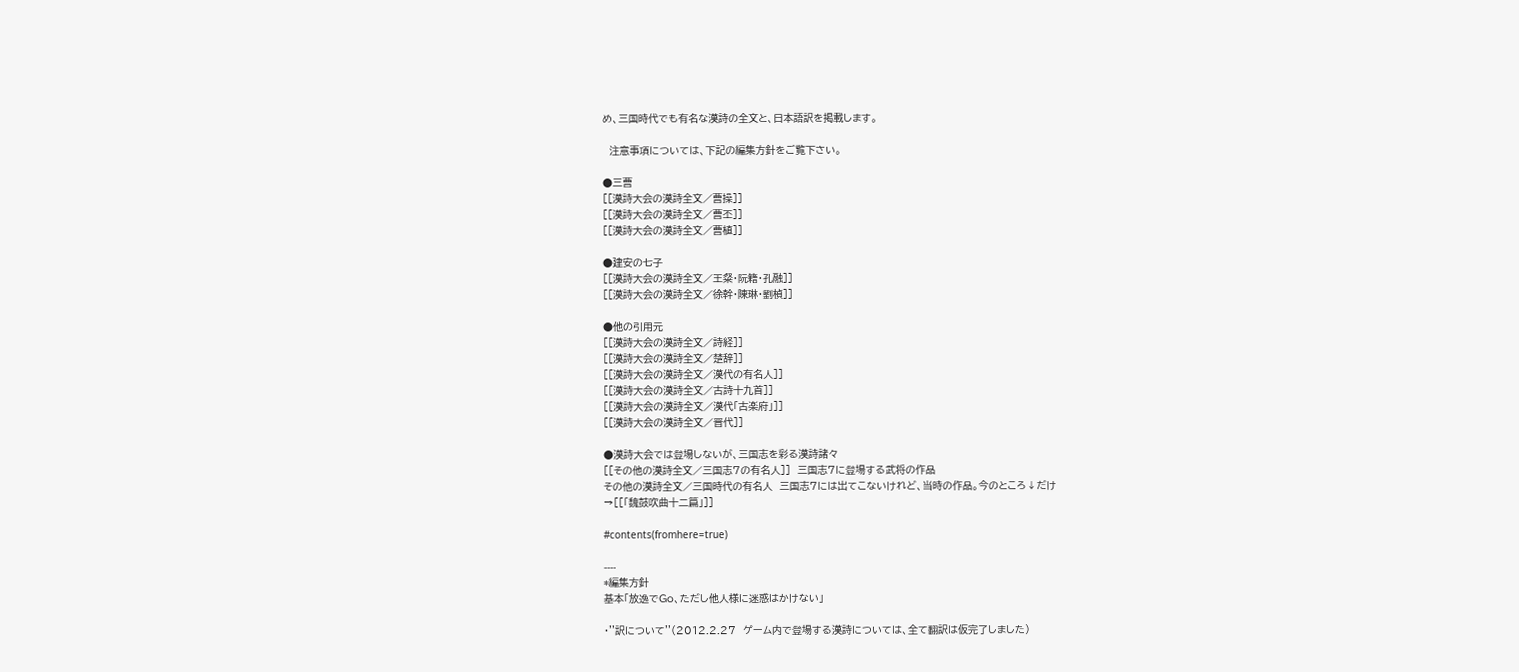め、三国時代でも有名な漢詩の全文と、日本語訳を掲載します。

　注意事項については、下記の編集方針をご覧下さい。

●三曹
[[漢詩大会の漢詩全文／曹操]]
[[漢詩大会の漢詩全文／曹丕]]
[[漢詩大会の漢詩全文／曹植]]

●建安の七子
[[漢詩大会の漢詩全文／王粲・阮籍・孔融]]
[[漢詩大会の漢詩全文／徐幹・陳琳・劉楨]]

●他の引用元
[[漢詩大会の漢詩全文／詩経]]
[[漢詩大会の漢詩全文／楚辞]]
[[漢詩大会の漢詩全文／漢代の有名人]]
[[漢詩大会の漢詩全文／古詩十九首]]
[[漢詩大会の漢詩全文／漢代「古楽府」]]
[[漢詩大会の漢詩全文／晋代]]

●漢詩大会では登場しないが、三国志を彩る漢詩諸々
[[その他の漢詩全文／三国志７の有名人]]　三国志７に登場する武将の作品
その他の漢詩全文／三国時代の有名人　三国志７には出てこないけれど、当時の作品。今のところ↓だけ
→[[「魏鼓吹曲十二篇」]]

#contents(fromhere=true)

----
*編集方針
基本「放逸でＧｏ、ただし他人様に迷惑はかけない」

・''訳について''（2012.2.27　ゲーム内で登場する漢詩については、全て翻訳は仮完了しました）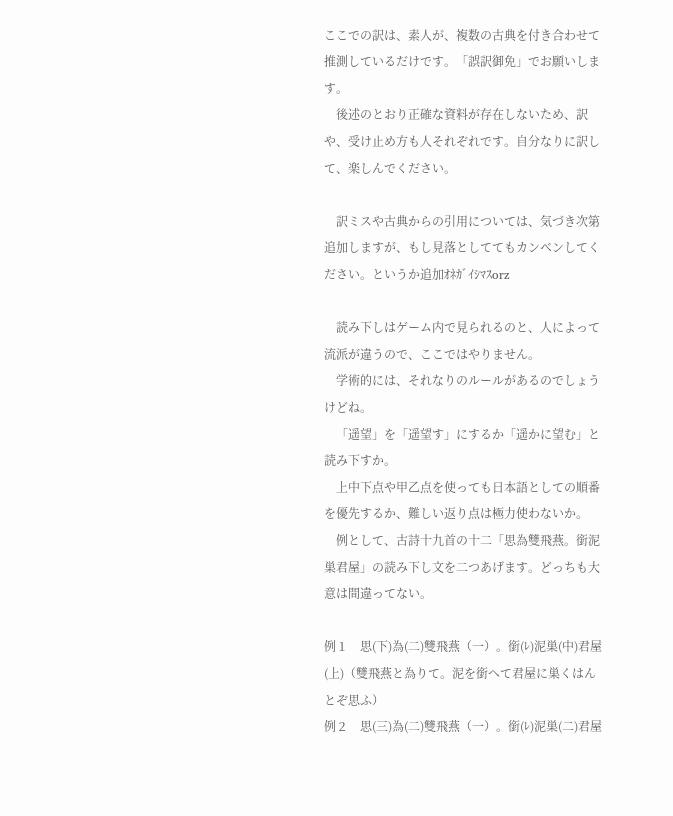ここでの訳は、素人が、複数の古典を付き合わせて推測しているだけです。「誤訳御免」でお願いします。
　後述のとおり正確な資料が存在しないため、訳や、受け止め方も人それぞれです。自分なりに訳して、楽しんでください。

　訳ミスや古典からの引用については、気づき次第追加しますが、もし見落としててもカンベンしてください。というか追加ｵﾈｶﾞｲｼﾏｽorz

　読み下しはゲーム内で見られるのと、人によって流派が違うので、ここではやりません。
　学術的には、それなりのルールがあるのでしょうけどね。
　「遥望」を「遥望す」にするか「遥かに望む」と読み下すか。
　上中下点や甲乙点を使っても日本語としての順番を優先するか、難しい返り点は極力使わないか。
　例として、古詩十九首の十二「思為雙飛燕。銜泥巣君屋」の読み下し文を二つあげます。どっちも大意は間違ってない。

例１　思(下)為(二)雙飛燕（一）。銜(ﾚ)泥巣(中)君屋(上)（雙飛燕と為りて。泥を銜へて君屋に巣くはんとぞ思ふ）
例２　思(三)為(二)雙飛燕（一）。銜(ﾚ)泥巣(二)君屋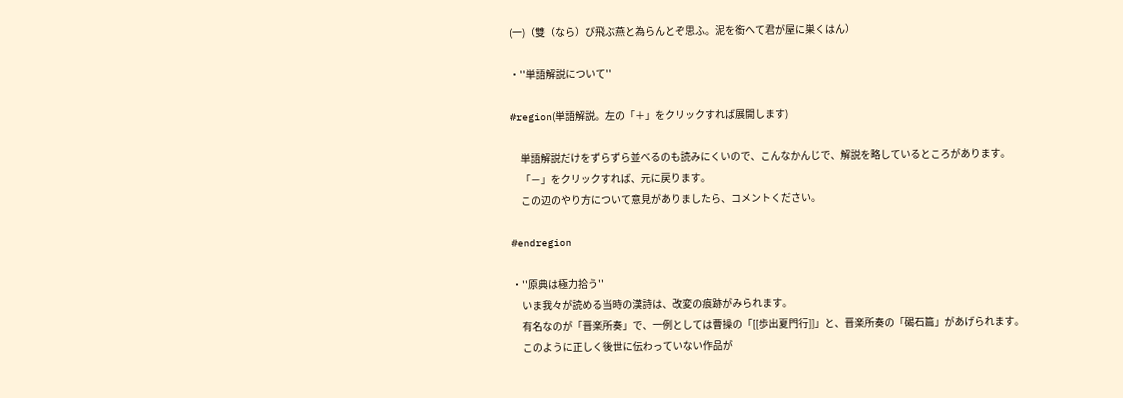(一)（雙（なら）び飛ぶ燕と為らんとぞ思ふ。泥を銜へて君が屋に巣くはん）

・''単語解説について''

#region(単語解説。左の「＋」をクリックすれば展開します)

　単語解説だけをずらずら並べるのも読みにくいので、こんなかんじで、解説を略しているところがあります。
　「－」をクリックすれば、元に戻ります。
　この辺のやり方について意見がありましたら、コメントください。

#endregion

・''原典は極力拾う''
　いま我々が読める当時の漢詩は、改変の痕跡がみられます。
　有名なのが「晋楽所奏」で、一例としては曹操の「[[歩出夏門行]]」と、晋楽所奏の「碣石篇」があげられます。
　このように正しく後世に伝わっていない作品が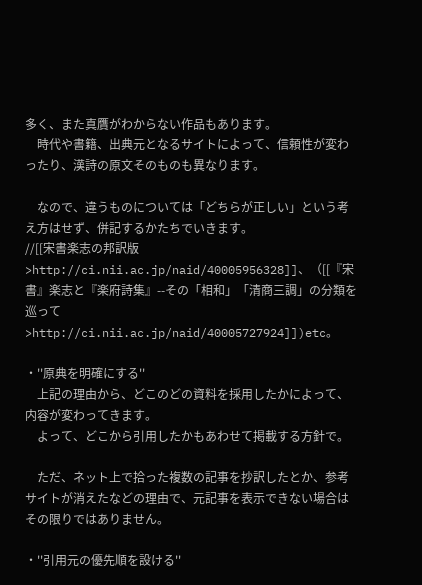多く、また真贋がわからない作品もあります。
　時代や書籍、出典元となるサイトによって、信頼性が変わったり、漢詩の原文そのものも異なります。

　なので、違うものについては「どちらが正しい」という考え方はせず、併記するかたちでいきます。
//[[宋書楽志の邦訳版>http://ci.nii.ac.jp/naid/40005956328]]、（[[『宋書』楽志と『楽府詩集』--その「相和」「清商三調」の分類を巡って>http://ci.nii.ac.jp/naid/40005727924]])etc。

・''原典を明確にする''
　上記の理由から、どこのどの資料を採用したかによって、内容が変わってきます。
　よって、どこから引用したかもあわせて掲載する方針で。

　ただ、ネット上で拾った複数の記事を抄訳したとか、参考サイトが消えたなどの理由で、元記事を表示できない場合はその限りではありません。

・''引用元の優先順を設ける''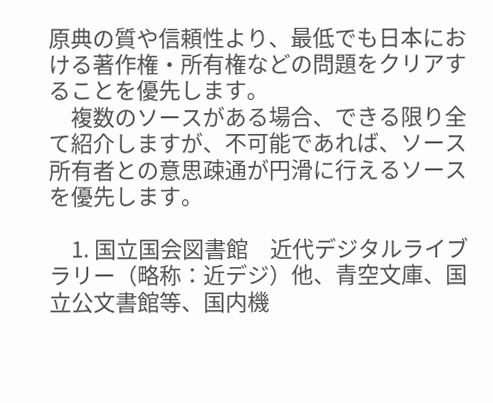原典の質や信頼性より、最低でも日本における著作権・所有権などの問題をクリアすることを優先します。
　複数のソースがある場合、できる限り全て紹介しますが、不可能であれば、ソース所有者との意思疎通が円滑に行えるソースを優先します。

　1. 国立国会図書館　近代デジタルライブラリー（略称：近デジ）他、青空文庫、国立公文書館等、国内機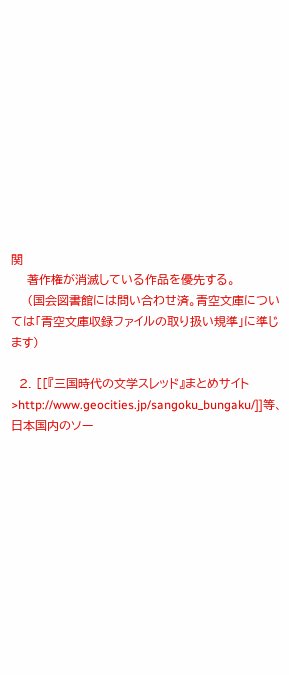関
　　著作権が消滅している作品を優先する。
　　（国会図書館には問い合わせ済。青空文庫については「青空文庫収録ファイルの取り扱い規準」に準じます）

　2. [[『三国時代の文学スレッド』まとめサイト>http://www.geocities.jp/sangoku_bungaku/]]等、日本国内のソー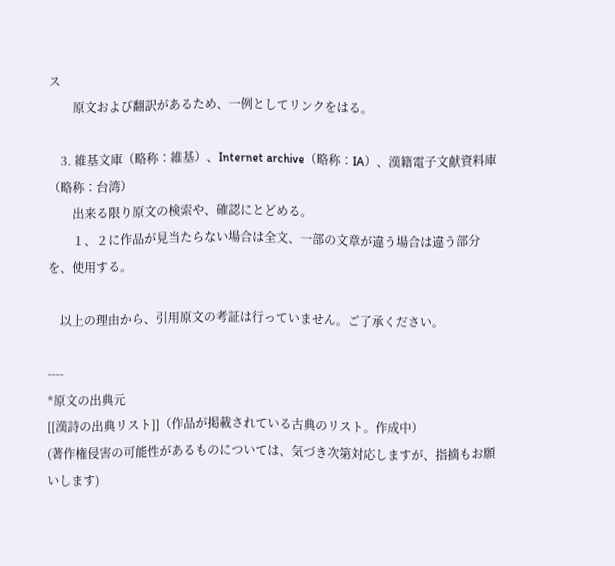ス
　　原文および翻訳があるため、一例としてリンクをはる。

　3. 維基文庫（略称：維基）、Internet archive（略称：IA）、漢籍電子文献資料庫（略称：台湾）
　　出来る限り原文の検索や、確認にとどめる。
　　１、２に作品が見当たらない場合は全文、一部の文章が違う場合は違う部分を、使用する。

　以上の理由から、引用原文の考証は行っていません。ご了承ください。

----
*原文の出典元
[[漢詩の出典リスト]]（作品が掲載されている古典のリスト。作成中）
(著作権侵害の可能性があるものについては、気づき次第対応しますが、指摘もお願いします)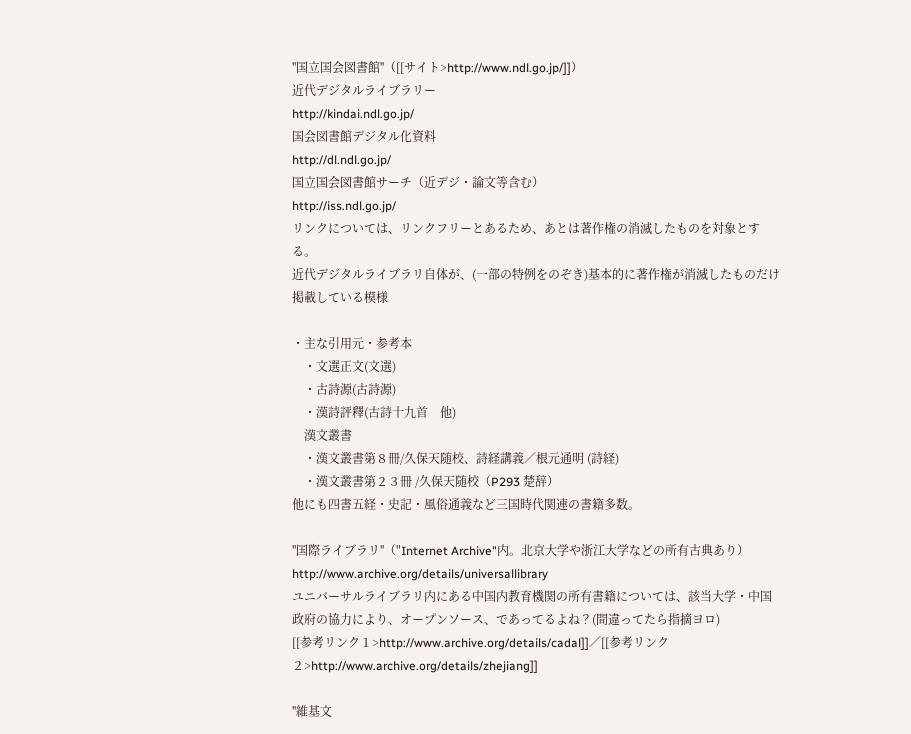''国立国会図書館''（[[サイト>http://www.ndl.go.jp/]]）
近代デジタルライブラリー
http://kindai.ndl.go.jp/
国会図書館デジタル化資料
http://dl.ndl.go.jp/
国立国会図書館サーチ（近デジ・論文等含む）
http://iss.ndl.go.jp/
リンクについては、リンクフリーとあるため、あとは著作権の消滅したものを対象とする。
近代デジタルライブラリ自体が、(一部の特例をのぞき)基本的に著作権が消滅したものだけ掲載している模様

・主な引用元・参考本
　・文選正文(文選)
　・古詩源(古詩源)
　・漢詩評釋(古詩十九首　他)
　漢文叢書
　・漢文叢書第８冊/久保天随校、詩経講義／根元通明 (詩経)
　・漢文叢書第２３冊 /久保天随校（P293 楚辞）
他にも四書五経・史記・風俗通義など三国時代関連の書籍多数。

''国際ライブラリ''（"Internet Archive"内。北京大学や浙江大学などの所有古典あり）
http://www.archive.org/details/universallibrary
ユニバーサルライブラリ内にある中国内教育機関の所有書籍については、該当大学・中国政府の協力により、オープンソース、であってるよね？(間違ってたら指摘ヨロ)
[[参考リンク１>http://www.archive.org/details/cadal]]／[[参考リンク２>http://www.archive.org/details/zhejiang]]

''維基文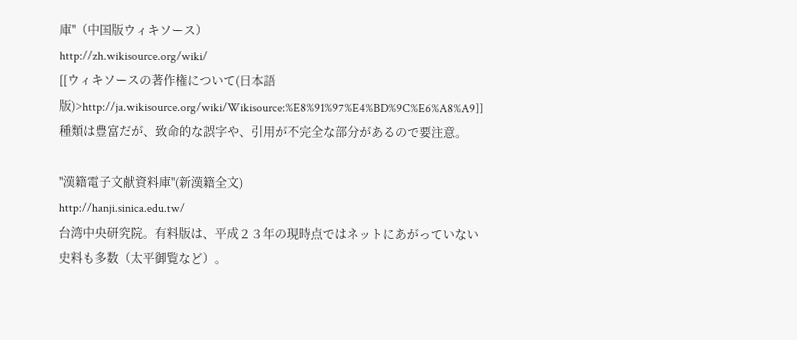庫''（中国版ウィキソース）
http://zh.wikisource.org/wiki/
[[ウィキソースの著作権について(日本語版)>http://ja.wikisource.org/wiki/Wikisource:%E8%91%97%E4%BD%9C%E6%A8%A9]]
種類は豊富だが、致命的な誤字や、引用が不完全な部分があるので要注意。

''漢籍電子文献資料庫''(新漢籍全文)
http://hanji.sinica.edu.tw/
台湾中央研究院。有料版は、平成２３年の現時点ではネットにあがっていない史料も多数（太平御覧など）。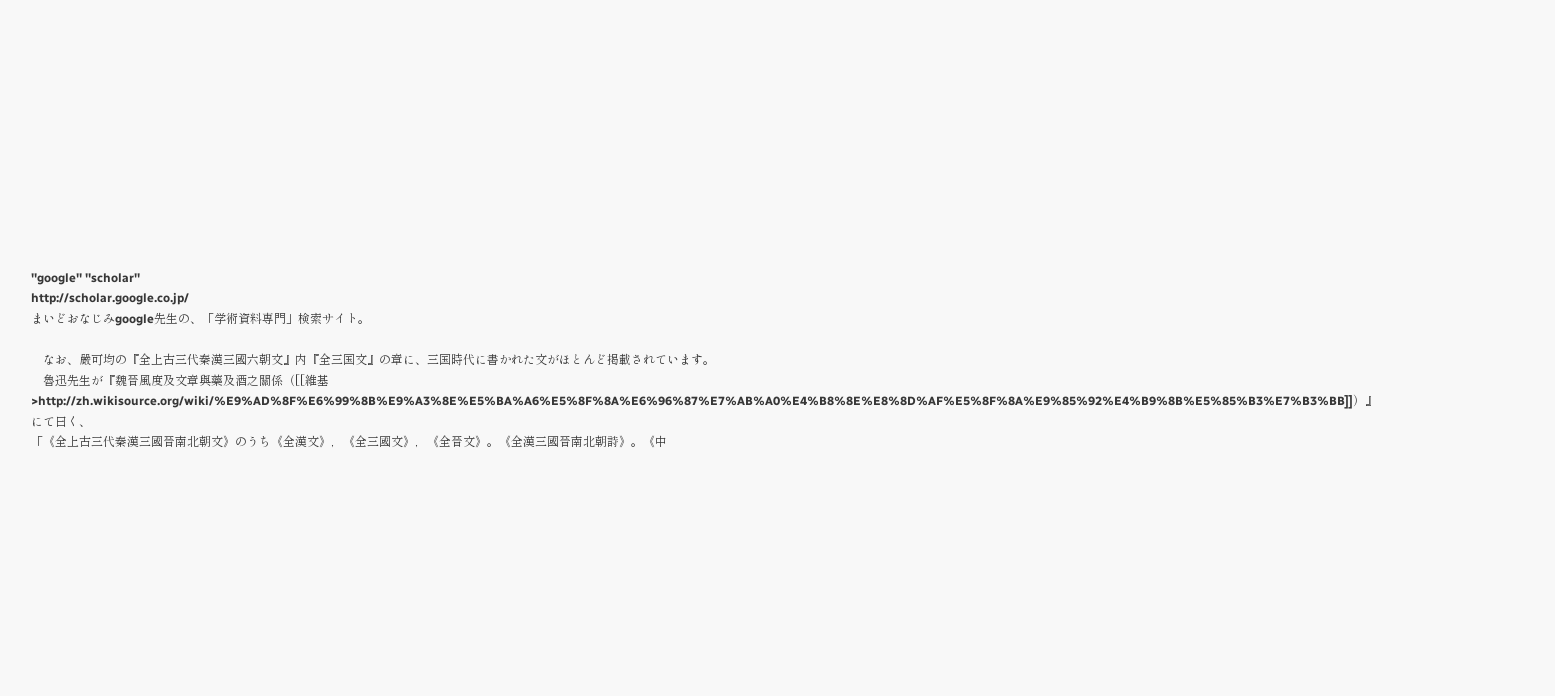''google'' ''scholar''
http://scholar.google.co.jp/
まいどおなじみgoogle先生の、「学術資料専門」検索サイト。

　なお、嚴可均の『全上古三代秦漢三國六朝文』内『全三国文』の章に、三国時代に書かれた文がほとんど掲載されています。
　魯迅先生が『魏晉風度及文章與藥及酒之關係（[[維基>http://zh.wikisource.org/wiki/%E9%AD%8F%E6%99%8B%E9%A3%8E%E5%BA%A6%E5%8F%8A%E6%96%87%E7%AB%A0%E4%B8%8E%E8%8D%AF%E5%8F%8A%E9%85%92%E4%B9%8B%E5%85%B3%E7%B3%BB]]）』にて曰く、
「《全上古三代秦漢三國晉南北朝文》のうち《全漢文》，《全三國文》，《全晉文》。《全漢三國晉南北朝詩》。《中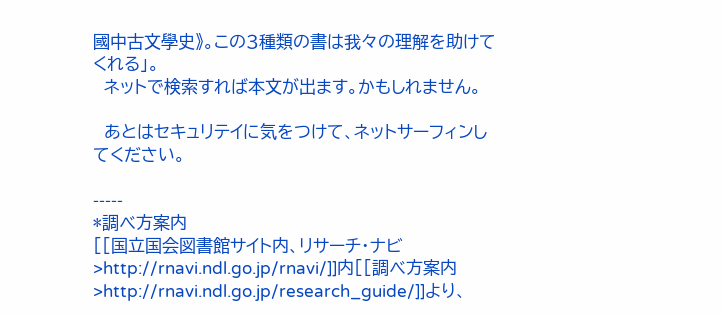國中古文學史》。この３種類の書は我々の理解を助けてくれる」。
　ネットで検索すれば本文が出ます。かもしれません。

　あとはセキュリテイに気をつけて、ネットサーフィンしてください。

-----
*調べ方案内
[[国立国会図書館サイト内、リサーチ・ナビ>http://rnavi.ndl.go.jp/rnavi/]]内[[調べ方案内>http://rnavi.ndl.go.jp/research_guide/]]より、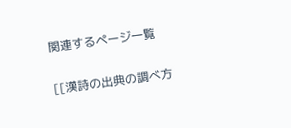関連するページ一覧

[[漢詩の出典の調べ方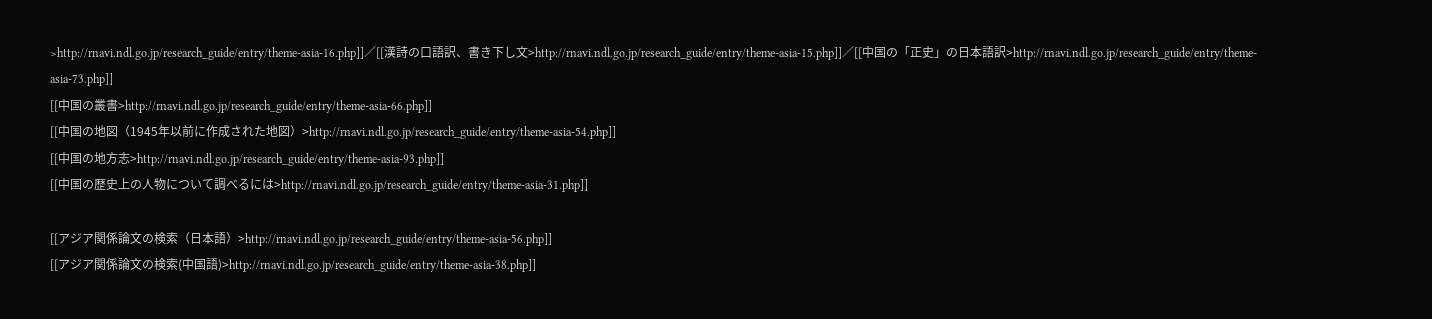>http://rnavi.ndl.go.jp/research_guide/entry/theme-asia-16.php]]／[[漢詩の口語訳、書き下し文>http://rnavi.ndl.go.jp/research_guide/entry/theme-asia-15.php]]／[[中国の「正史」の日本語訳>http://rnavi.ndl.go.jp/research_guide/entry/theme-asia-73.php]]
[[中国の叢書>http://rnavi.ndl.go.jp/research_guide/entry/theme-asia-66.php]]
[[中国の地図（1945年以前に作成された地図）>http://rnavi.ndl.go.jp/research_guide/entry/theme-asia-54.php]]
[[中国の地方志>http://rnavi.ndl.go.jp/research_guide/entry/theme-asia-93.php]]
[[中国の歴史上の人物について調べるには>http://rnavi.ndl.go.jp/research_guide/entry/theme-asia-31.php]]

[[アジア関係論文の検索（日本語）>http://rnavi.ndl.go.jp/research_guide/entry/theme-asia-56.php]]
[[アジア関係論文の検索(中国語)>http://rnavi.ndl.go.jp/research_guide/entry/theme-asia-38.php]]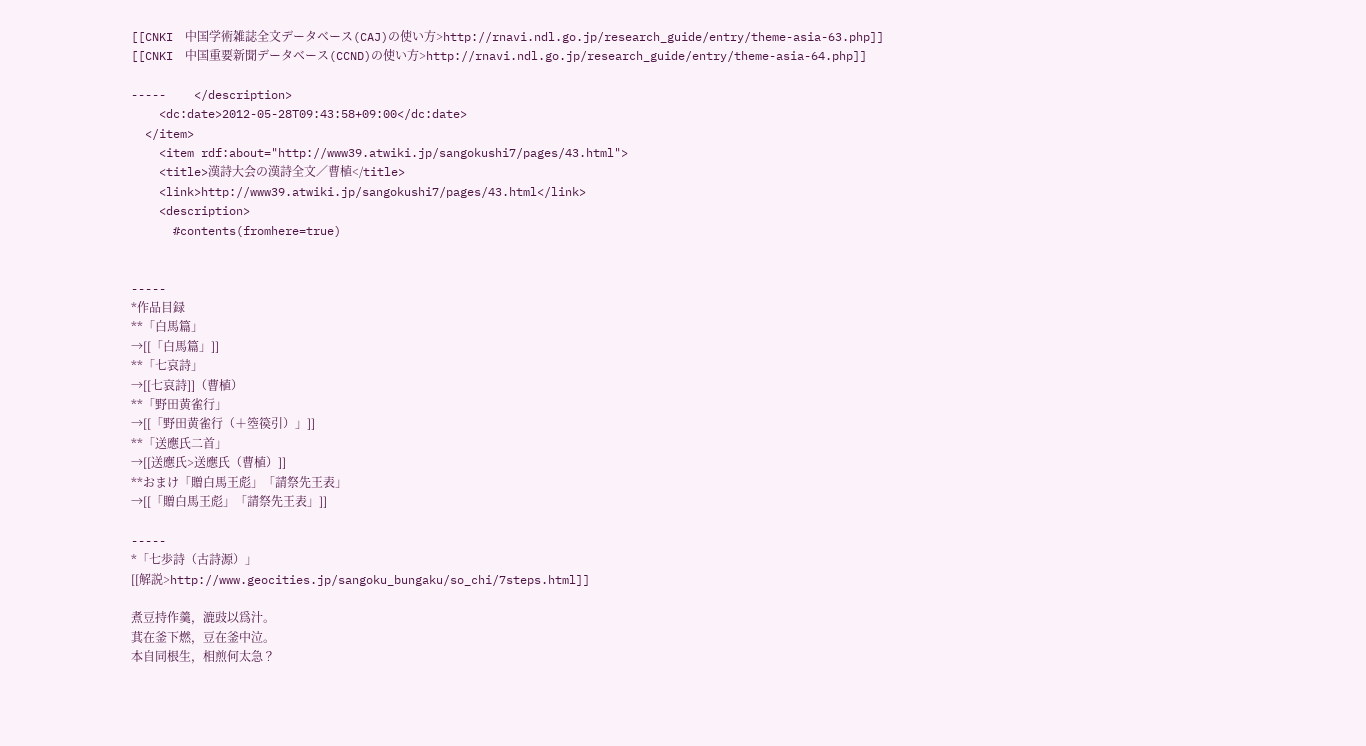[[CNKI　中国学術雑誌全文データベース(CAJ)の使い方>http://rnavi.ndl.go.jp/research_guide/entry/theme-asia-63.php]]
[[CNKI　中国重要新聞データベース(CCND)の使い方>http://rnavi.ndl.go.jp/research_guide/entry/theme-asia-64.php]]

-----    </description>
    <dc:date>2012-05-28T09:43:58+09:00</dc:date>
  </item>
    <item rdf:about="http://www39.atwiki.jp/sangokushi7/pages/43.html">
    <title>漢詩大会の漢詩全文／曹植</title>
    <link>http://www39.atwiki.jp/sangokushi7/pages/43.html</link>
    <description>
      #contents(fromhere=true)


-----
*作品目録
**「白馬篇」
→[[「白馬篇」]]
**「七哀詩」
→[[七哀詩]]（曹植）
**「野田黄雀行」
→[[「野田黄雀行（＋箜篌引）」]]
**「送應氏二首」
→[[送應氏>送應氏（曹植）]]
**おまけ「贈白馬王彪」「請祭先王表」
→[[「贈白馬王彪」「請祭先王表」]]

-----
*「七歩詩（古詩源）」
[[解説>http://www.geocities.jp/sangoku_bungaku/so_chi/7steps.html]]

煮豆持作羹，漉豉以爲汁。
萁在釜下燃，豆在釜中泣。
本自同根生，相煎何太急？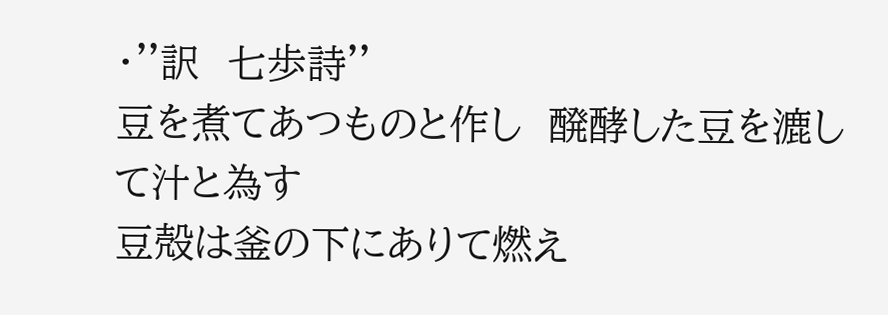・''訳　七歩詩''
豆を煮てあつものと作し　醗酵した豆を漉して汁と為す
豆殻は釜の下にありて燃え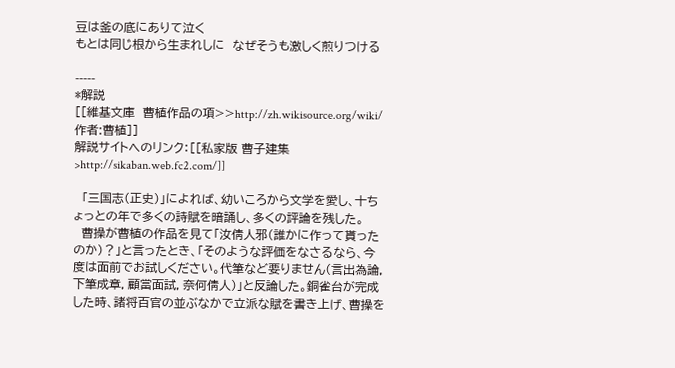豆は釜の底にありて泣く
もとは同じ根から生まれしに　なぜそうも激しく煎りつける

-----
*解説
[[維基文庫　曹植作品の項>>http://zh.wikisource.org/wiki/作者:曹植]]
解説サイトへのリンク：[[私家版 曹子建集>http://sikaban.web.fc2.com/]]

　「三国志（正史）」によれば、幼いころから文学を愛し、十ちょっとの年で多くの詩賦を暗誦し、多くの評論を残した。
　曹操が曹植の作品を見て「汝倩人邪（誰かに作って貰ったのか）？」と言ったとき、「そのような評価をなさるなら、今度は面前でお試しください。代筆など要りません（言出為論，下筆成章，顧當面試，奈何倩人）」と反論した。銅雀台が完成した時、諸将百官の並ぶなかで立派な賦を書き上げ、曹操を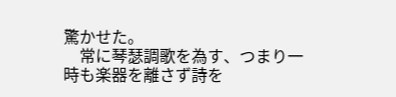驚かせた。
　常に琴瑟調歌を為す、つまり一時も楽器を離さず詩を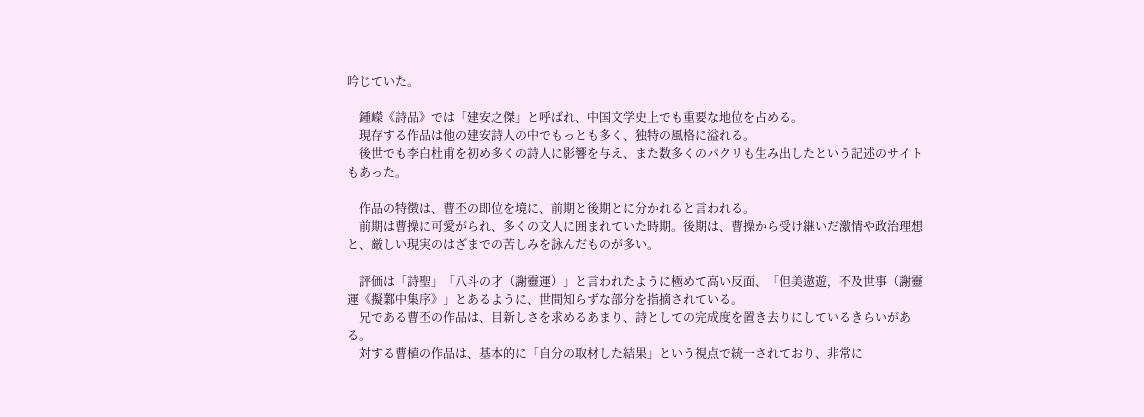吟じていた。

　鍾嶸《詩品》では「建安之傑」と呼ばれ、中国文学史上でも重要な地位を占める。
　現存する作品は他の建安詩人の中でもっとも多く、独特の風格に溢れる。
　後世でも李白杜甫を初め多くの詩人に影響を与え、また数多くのパクリも生み出したという記述のサイトもあった。

　作品の特徴は、曹丕の即位を境に、前期と後期とに分かれると言われる。
　前期は曹操に可愛がられ、多くの文人に囲まれていた時期。後期は、曹操から受け継いだ激情や政治理想と、厳しい現実のはざまでの苦しみを詠んだものが多い。

　評価は「詩聖」「八斗の才（謝靈運）」と言われたように極めて高い反面、「但美遨遊，不及世事（謝靈運《擬鄴中集序》」とあるように、世間知らずな部分を指摘されている。
　兄である曹丕の作品は、目新しさを求めるあまり、詩としての完成度を置き去りにしているきらいがある。
　対する曹植の作品は、基本的に「自分の取材した結果」という視点で統一されており、非常に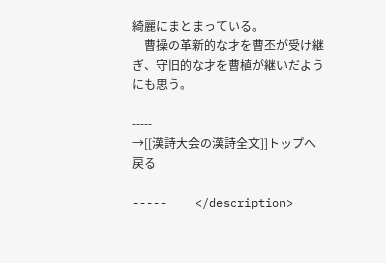綺麗にまとまっている。
　曹操の革新的な才を曹丕が受け継ぎ、守旧的な才を曹植が継いだようにも思う。

-----
→[[漢詩大会の漢詩全文]]トップへ戻る

-----    </description>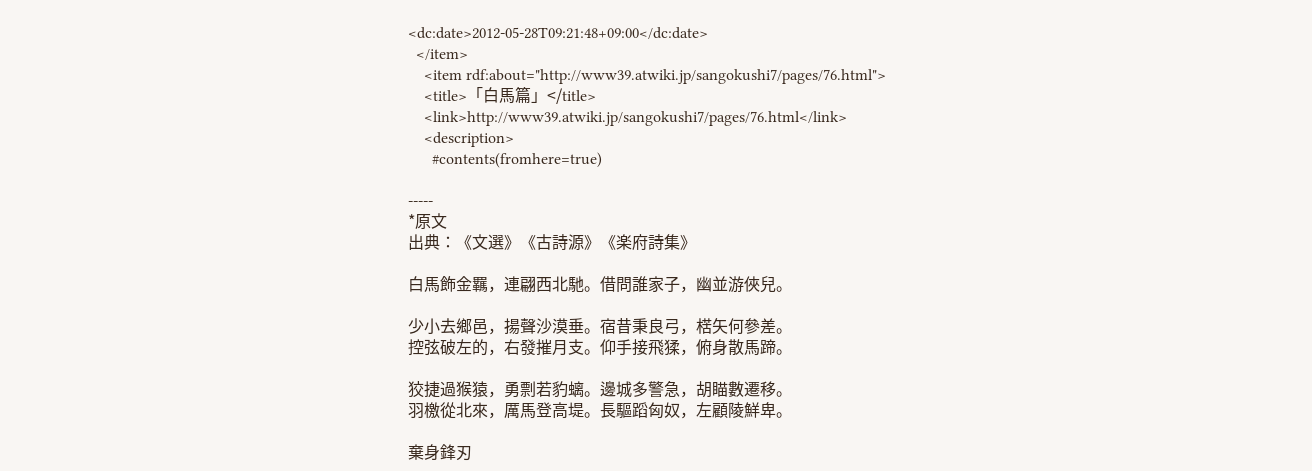<dc:date>2012-05-28T09:21:48+09:00</dc:date>
  </item>
    <item rdf:about="http://www39.atwiki.jp/sangokushi7/pages/76.html">
    <title>「白馬篇」</title>
    <link>http://www39.atwiki.jp/sangokushi7/pages/76.html</link>
    <description>
      #contents(fromhere=true)

-----
*原文
出典：《文選》《古詩源》《楽府詩集》

白馬飾金羈，連翩西北馳。借問誰家子，幽並游俠兒。

少小去鄉邑，揚聲沙漠垂。宿昔秉良弓，楛矢何參差。
控弦破左的，右發摧月支。仰手接飛猱，俯身散馬蹄。

狡捷過猴猿，勇剽若豹螭。邊城多警急，胡瞄數遷移。
羽檄從北來，厲馬登高堤。長驅蹈匈奴，左顧陵鮮卑。

棄身鋒刃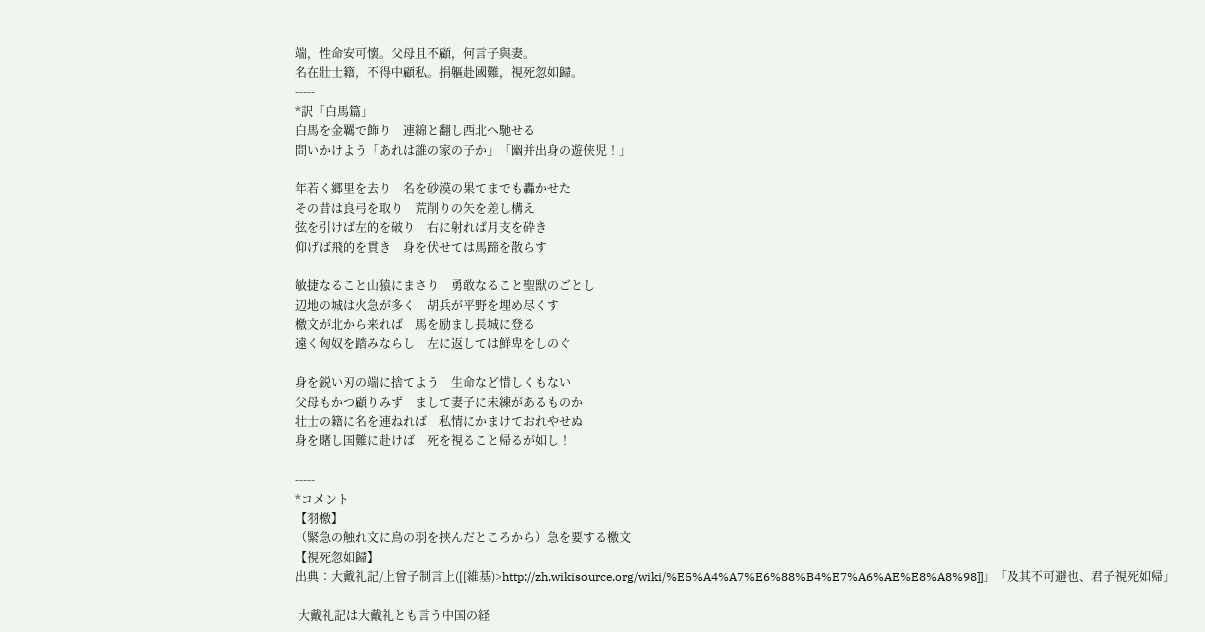端，性命安可懷。父母且不顧，何言子與妻。
名在壯士籍，不得中顧私。捐軀赴國難，視死忽如歸。
-----
*訳「白馬篇」
白馬を金羈で飾り　連綿と翻し西北へ馳せる
問いかけよう「あれは誰の家の子か」「幽并出身の遊侠児！」

年若く郷里を去り　名を砂漠の果てまでも轟かせた
その昔は良弓を取り　荒削りの矢を差し構え
弦を引けば左的を破り　右に射れば月支を砕き
仰げば飛的を貫き　身を伏せては馬蹄を散らす

敏捷なること山猿にまさり　勇敢なること聖獣のごとし
辺地の城は火急が多く　胡兵が平野を埋め尽くす
檄文が北から来れば　馬を励まし長城に登る
遠く匈奴を踏みならし　左に返しては鮮卑をしのぐ

身を鋭い刃の端に捨てよう　生命など惜しくもない
父母もかつ顧りみず　まして妻子に未練があるものか
壮士の籍に名を連ねれば　私情にかまけておれやせぬ
身を賭し国難に赴けば　死を視ること帰るが如し！

-----
*コメント
【羽檄】
（緊急の触れ文に鳥の羽を挟んだところから）急を要する檄文
【視死忽如歸】
出典：大戴礼記/上曾子制言上([[維基)>http://zh.wikisource.org/wiki/%E5%A4%A7%E6%88%B4%E7%A6%AE%E8%A8%98]]」「及其不可避也、君子視死如帰」

 大戴礼記は大戴礼とも言う中国の経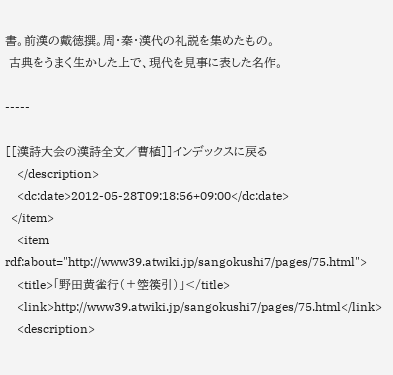書。前漢の戴徳撰。周・秦・漢代の礼説を集めたもの。
 古典をうまく生かした上で、現代を見事に表した名作。

-----

[[漢詩大会の漢詩全文／曹植]]インデックスに戻る
    </description>
    <dc:date>2012-05-28T09:18:56+09:00</dc:date>
  </item>
    <item rdf:about="http://www39.atwiki.jp/sangokushi7/pages/75.html">
    <title>「野田黄雀行（＋箜篌引）」</title>
    <link>http://www39.atwiki.jp/sangokushi7/pages/75.html</link>
    <description>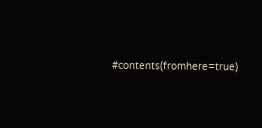#contents(fromhere=true)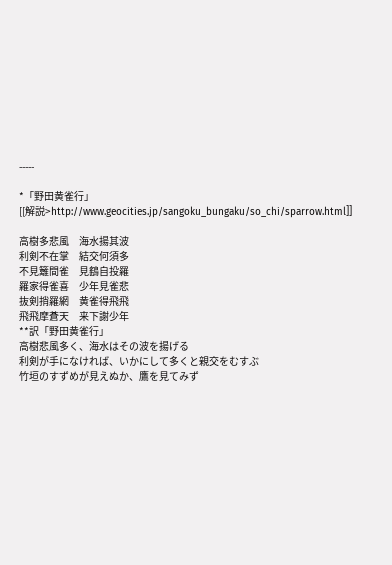-----

*「野田黄雀行」
[[解説>http://www.geocities.jp/sangoku_bungaku/so_chi/sparrow.html]]

高樹多悲風　海水揚其波
利剣不在掌　結交何須多
不見籬間雀　見鷂自投羅
羅家得雀喜　少年見雀悲
抜剣捎羅網　黄雀得飛飛
飛飛摩蒼天　来下謝少年
**訳「野田黄雀行」
高樹悲風多く、海水はその波を揚げる
利剣が手になければ、いかにして多くと親交をむすぶ
竹垣のすずめが見えぬか、鷹を見てみず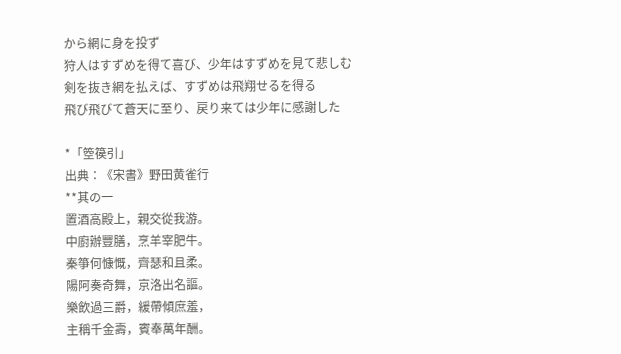から網に身を投ず
狩人はすずめを得て喜び、少年はすずめを見て悲しむ
剣を抜き網を払えば、すずめは飛翔せるを得る
飛び飛びて蒼天に至り、戻り来ては少年に感謝した

*「箜篌引」
出典：《宋書》野田黄雀行
**其の一
置酒高殿上，親交從我游。
中廚辦豐膳，烹羊宰肥牛。
秦箏何慷慨，齊瑟和且柔。
陽阿奏奇舞，京洛出名謳。
樂飲過三爵，緩帶傾庶羞，
主稱千金壽，賓奉萬年酬。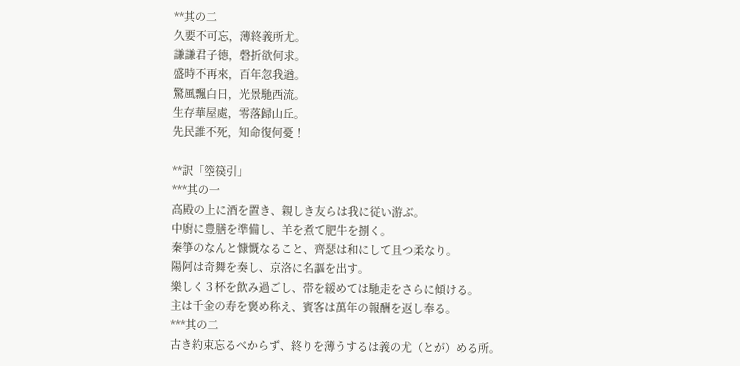**其の二
久要不可忘，薄終義所尤。
謙謙君子德，磬折欲何求。
盛時不再來，百年忽我遒。
驚風飄白日，光景馳西流。
生存華屋處，零落歸山丘。
先民誰不死，知命復何憂！

**訳「箜篌引」
***其の一
高殿の上に酒を置き、親しき友らは我に従い游ぶ。
中廚に豊膳を準備し、羊を煮て肥牛を捌く。
秦箏のなんと慷慨なること、齊瑟は和にして且つ柔なり。
陽阿は奇舞を奏し、京洛に名謳を出す。
樂しく３杯を飲み過ごし、帯を緩めては馳走をさらに傾ける。
主は千金の寿を褒め称え、賓客は萬年の報酬を返し奉る。
***其の二
古き約束忘るべからず、終りを薄うするは義の尤（とが）める所。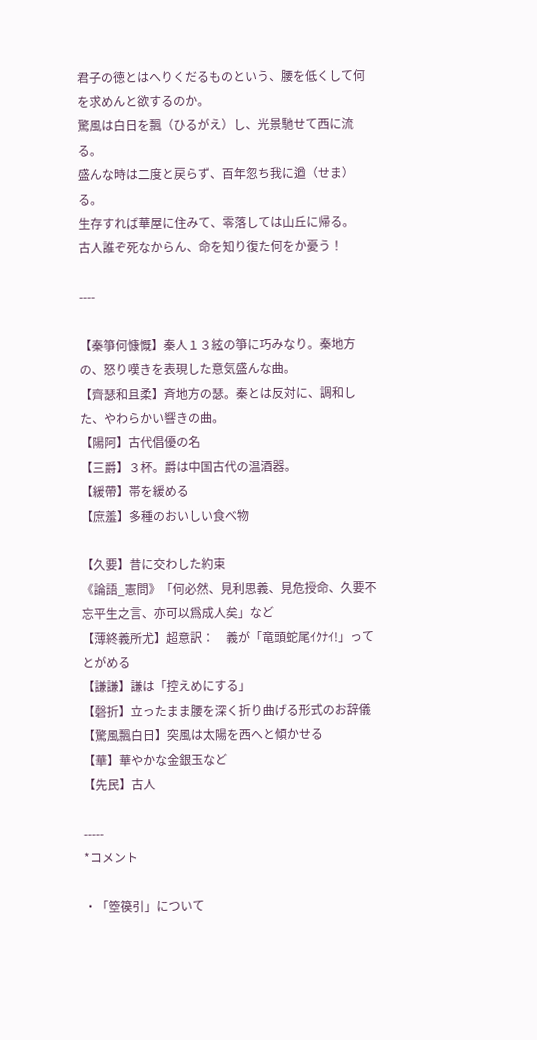君子の徳とはへりくだるものという、腰を低くして何を求めんと欲するのか。
驚風は白日を飄（ひるがえ）し、光景馳せて西に流る。
盛んな時は二度と戻らず、百年忽ち我に遒（せま）る。
生存すれば華屋に住みて、零落しては山丘に帰る。
古人誰ぞ死なからん、命を知り復た何をか憂う！

----

【秦箏何慷慨】秦人１３絃の箏に巧みなり。秦地方の、怒り嘆きを表現した意気盛んな曲。
【齊瑟和且柔】斉地方の瑟。秦とは反対に、調和した、やわらかい響きの曲。
【陽阿】古代倡優の名
【三爵】３杯。爵は中国古代の温酒器。
【緩帶】帯を緩める
【庶羞】多種のおいしい食べ物

【久要】昔に交わした約束
《論語_憲問》「何必然、見利思義、見危授命、久要不忘平生之言、亦可以爲成人矣」など
【薄終義所尤】超意訳：　義が「竜頭蛇尾ｲｸﾅｲ!」ってとがめる
【謙謙】謙は「控えめにする」
【磬折】立ったまま腰を深く折り曲げる形式のお辞儀
【驚風飄白日】突風は太陽を西へと傾かせる
【華】華やかな金銀玉など
【先民】古人

-----
*コメント

・「箜篌引」について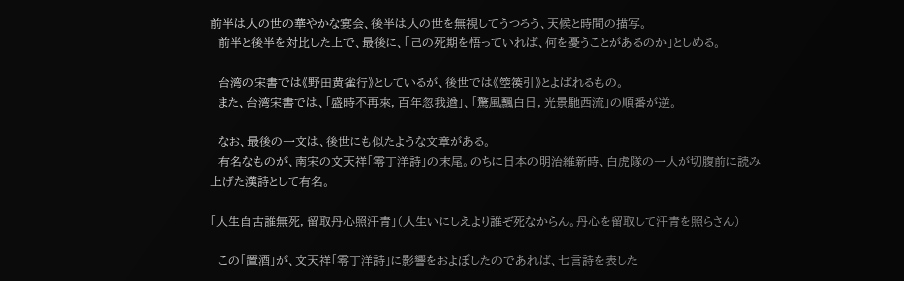前半は人の世の華やかな宴会、後半は人の世を無視してうつろう、天候と時間の描写。
　前半と後半を対比した上で、最後に、「己の死期を悟っていれば、何を憂うことがあるのか」としめる。

　台湾の宋書では《野田黄雀行》としているが、後世では《箜篌引》とよばれるもの。
　また、台湾宋書では、「盛時不再來，百年忽我遒」、「驚風飄白日，光景馳西流」の順番が逆。

　なお、最後の一文は、後世にも似たような文章がある。
　有名なものが、南宋の文天祥「零丁洋詩」の末尾。のちに日本の明治維新時、白虎隊の一人が切腹前に読み上げた漢詩として有名。

「人生自古誰無死，留取丹心照汗青」（人生いにしえより誰ぞ死なからん。丹心を留取して汗青を照らさん）

　この「置酒」が、文天祥「零丁洋詩」に影響をおよぼしたのであれば、七言詩を表した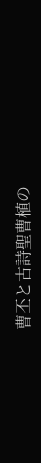曹丕と古詩聖曹植の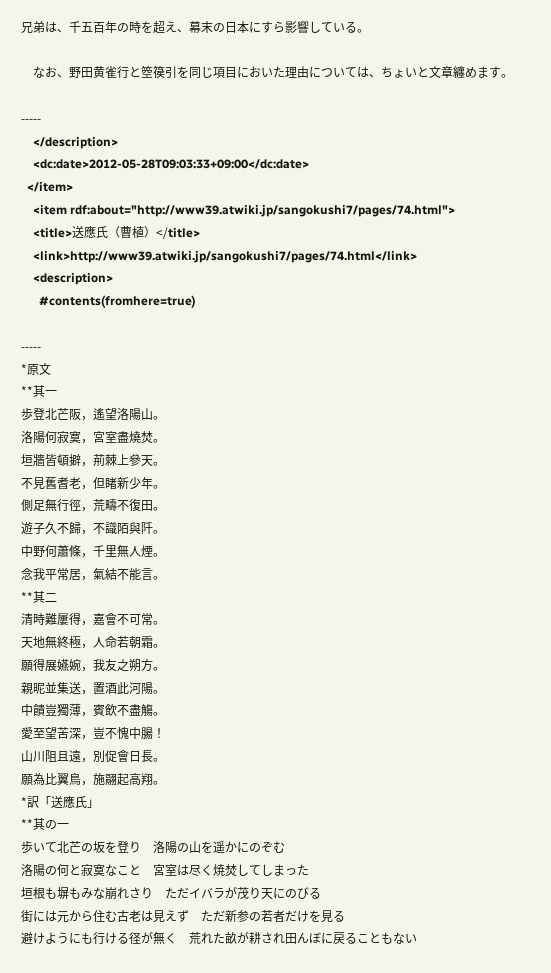兄弟は、千五百年の時を超え、幕末の日本にすら影響している。

　なお、野田黄雀行と箜篌引を同じ項目においた理由については、ちょいと文章纏めます。

-----
    </description>
    <dc:date>2012-05-28T09:03:33+09:00</dc:date>
  </item>
    <item rdf:about="http://www39.atwiki.jp/sangokushi7/pages/74.html">
    <title>送應氏（曹植）</title>
    <link>http://www39.atwiki.jp/sangokushi7/pages/74.html</link>
    <description>
      #contents(fromhere=true)

-----
*原文
**其一
歩登北芒阪，遙望洛陽山。
洛陽何寂寞，宮室盡燒焚。
垣牆皆頓擗，荊棘上參天。
不見舊耆老，但睹新少年。
側足無行徑，荒疇不復田。
遊子久不歸，不識陌與阡。
中野何蕭條，千里無人煙。
念我平常居，氣結不能言。
**其二
清時難屢得，嘉會不可常。
天地無終極，人命若朝霜。
願得展嬿婉，我友之朔方。
親昵並集送，置酒此河陽。
中饋豈獨薄，賓飲不盡觴。
愛至望苦深，豈不愧中腸！
山川阻且遠，別促會日長。
願為比翼鳥，施翮起高翔。
*訳「送應氏」
**其の一
歩いて北芒の坂を登り　洛陽の山を遥かにのぞむ
洛陽の何と寂寞なこと　宮室は尽く焼焚してしまった
垣根も塀もみな崩れさり　ただイバラが茂り天にのびる
街には元から住む古老は見えず　ただ新参の若者だけを見る
避けようにも行ける径が無く　荒れた畝が耕され田んぼに戻ることもない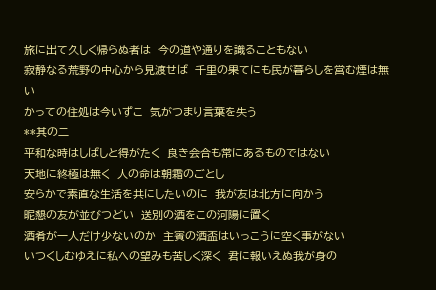旅に出て久しく帰らぬ者は　今の道や通りを識ることもない
寂静なる荒野の中心から見渡せば　千里の果てにも民が暮らしを営む煙は無い
かっての住処は今いずこ　気がつまり言葉を失う
**其の二
平和な時はしばしと得がたく　良き会合も常にあるものではない
天地に終極は無く　人の命は朝霜のごとし
安らかで素直な生活を共にしたいのに　我が友は北方に向かう
昵懇の友が並びつどい　送別の酒をこの河陽に置く
酒肴が一人だけ少ないのか　主賓の酒盃はいっこうに空く事がない
いつくしむゆえに私への望みも苦しく深く　君に報いえぬ我が身の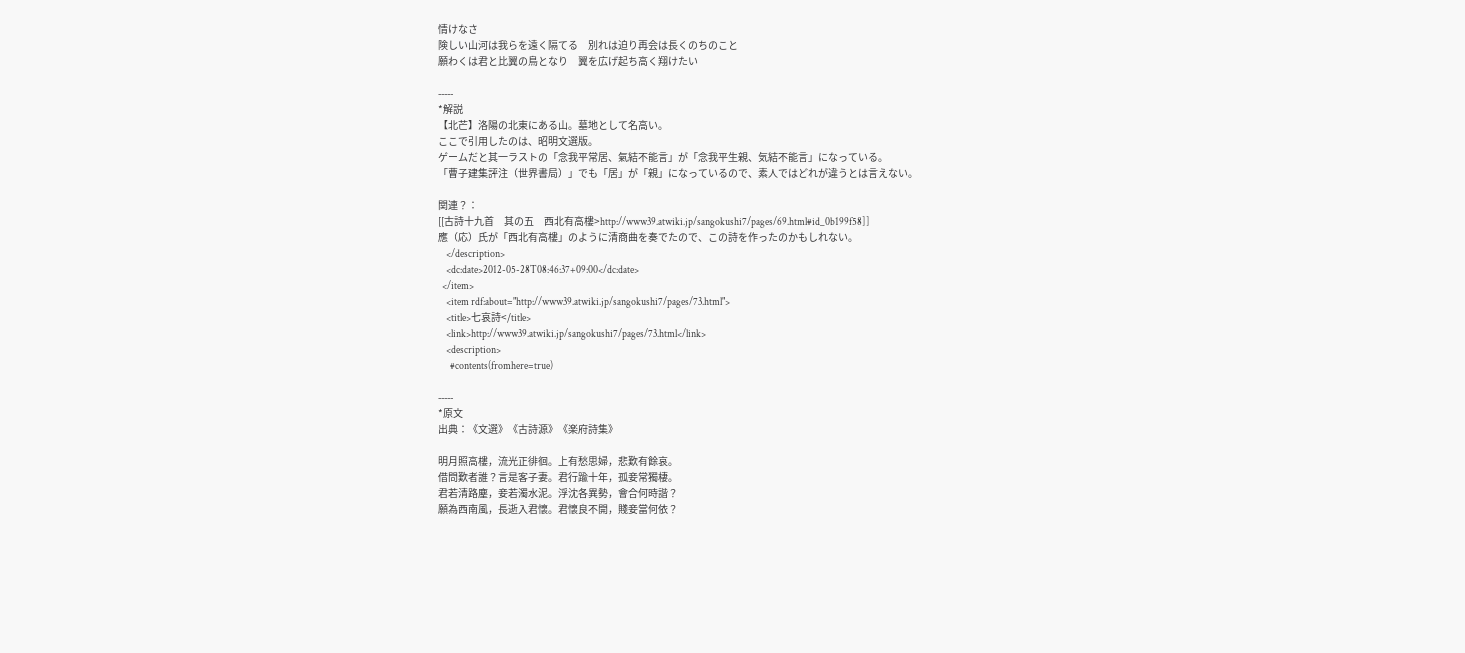情けなさ
険しい山河は我らを遠く隔てる　別れは迫り再会は長くのちのこと
願わくは君と比翼の鳥となり　翼を広げ起ち高く翔けたい

-----
*解説
【北芒】洛陽の北東にある山。墓地として名高い。
ここで引用したのは、昭明文選版。
ゲームだと其一ラストの「念我平常居、氣結不能言」が「念我平生親、気結不能言」になっている。
「曹子建集評注（世界書局）」でも「居」が「親」になっているので、素人ではどれが違うとは言えない。

関連？：
[[古詩十九首　其の五　西北有高樓>http://www39.atwiki.jp/sangokushi7/pages/69.html#id_0b199f58]]
應（応）氏が「西北有高樓」のように清商曲を奏でたので、この詩を作ったのかもしれない。
    </description>
    <dc:date>2012-05-28T08:46:37+09:00</dc:date>
  </item>
    <item rdf:about="http://www39.atwiki.jp/sangokushi7/pages/73.html">
    <title>七哀詩</title>
    <link>http://www39.atwiki.jp/sangokushi7/pages/73.html</link>
    <description>
      #contents(fromhere=true)

-----
*原文
出典：《文選》《古詩源》《楽府詩集》

明月照高樓，流光正徘徊。上有愁思婦，悲歎有餘哀。
借問歎者誰？言是客子妻。君行踰十年，孤妾常獨棲。
君若清路塵，妾若濁水泥。浮沈各異勢，會合何時諧？
願為西南風，長逝入君懷。君懷良不開，賤妾當何依？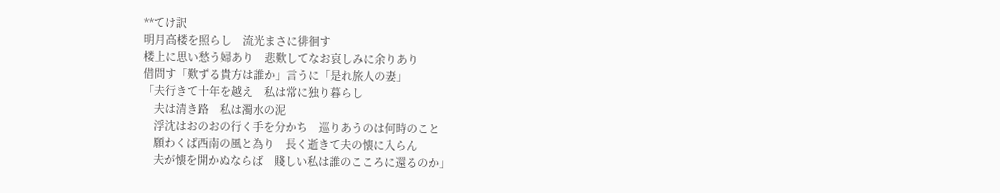**てけ訳
明月高楼を照らし　流光まさに徘徊す
楼上に思い愁う婦あり　悲歎してなお哀しみに余りあり
借問す「歎ずる貴方は誰か」言うに「是れ旅人の妻」
「夫行きて十年を越え　私は常に独り暮らし
　夫は清き路　私は濁水の泥
　浮沈はおのおの行く手を分かち　巡りあうのは何時のこと
　願わくば西南の風と為り　長く逝きて夫の懐に入らん
　夫が懐を開かぬならば　賤しい私は誰のこころに還るのか」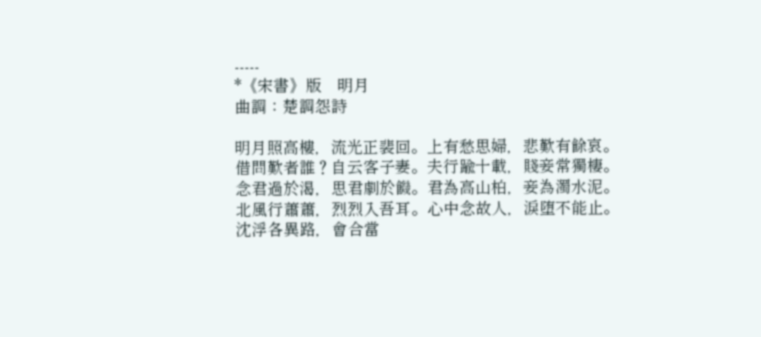-----
*《宋書》版　明月
曲調：楚調怨詩

明月照高樓，流光正裴回。上有愁思婦，悲歎有餘哀。
借問歎者誰？自云客子妻。夫行踰十載，賤妾常獨棲。
念君過於渴，思君劇於饑。君為高山柏，妾為濁水泥。
北風行蕭蕭，烈烈入吾耳。心中念故人，淚堕不能止。
沈浮各異路，會合當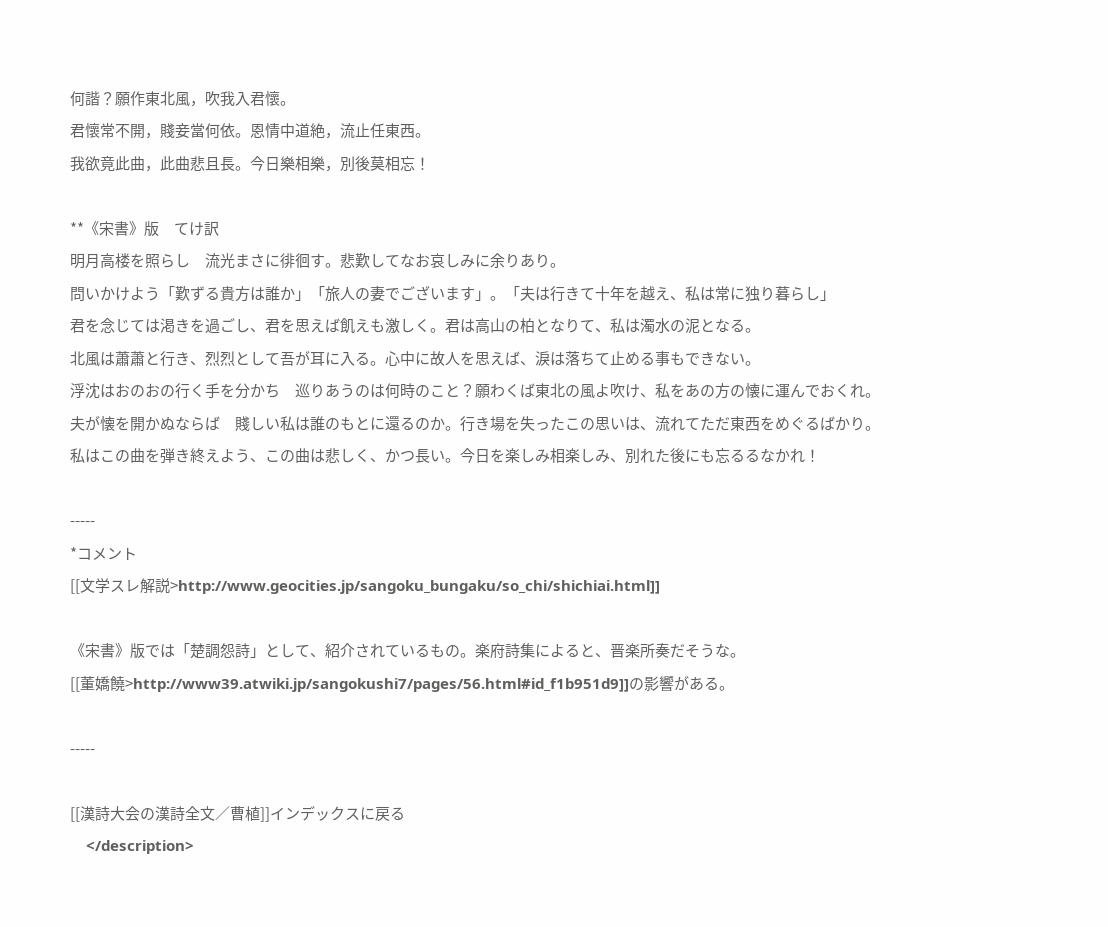何諧？願作東北風，吹我入君懷。
君懷常不開，賤妾當何依。恩情中道絶，流止任東西。
我欲竟此曲，此曲悲且長。今日樂相樂，別後莫相忘！

**《宋書》版　てけ訳
明月高楼を照らし　流光まさに徘徊す。悲歎してなお哀しみに余りあり。
問いかけよう「歎ずる貴方は誰か」「旅人の妻でございます」。「夫は行きて十年を越え、私は常に独り暮らし」
君を念じては渇きを過ごし、君を思えば飢えも激しく。君は高山の柏となりて、私は濁水の泥となる。
北風は蕭蕭と行き、烈烈として吾が耳に入る。心中に故人を思えば、淚は落ちて止める事もできない。
浮沈はおのおの行く手を分かち　巡りあうのは何時のこと？願わくば東北の風よ吹け、私をあの方の懐に運んでおくれ。
夫が懐を開かぬならば　賤しい私は誰のもとに還るのか。行き場を失ったこの思いは、流れてただ東西をめぐるばかり。
私はこの曲を弾き終えよう、この曲は悲しく、かつ長い。今日を楽しみ相楽しみ、別れた後にも忘るるなかれ！

-----
*コメント
[[文学スレ解説>http://www.geocities.jp/sangoku_bungaku/so_chi/shichiai.html]]

《宋書》版では「楚調怨詩」として、紹介されているもの。楽府詩集によると、晋楽所奏だそうな。
[[董嬌饒>http://www39.atwiki.jp/sangokushi7/pages/56.html#id_f1b951d9]]の影響がある。

-----

[[漢詩大会の漢詩全文／曹植]]インデックスに戻る
    </description>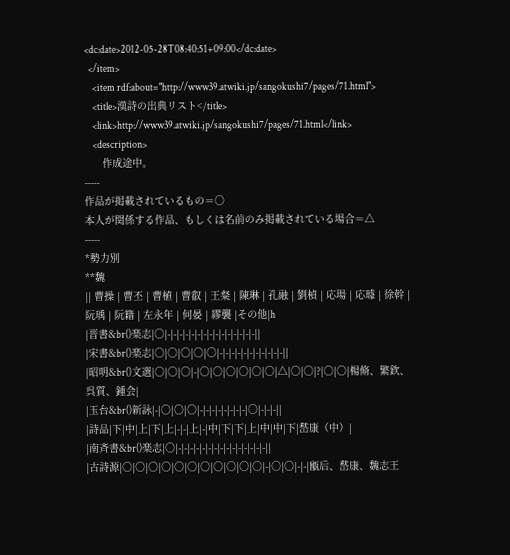<dc:date>2012-05-28T08:40:51+09:00</dc:date>
  </item>
    <item rdf:about="http://www39.atwiki.jp/sangokushi7/pages/71.html">
    <title>漢詩の出典リスト</title>
    <link>http://www39.atwiki.jp/sangokushi7/pages/71.html</link>
    <description>
      作成途中。
-----
作品が掲載されているもの＝○
本人が関係する作品、もしくは名前のみ掲載されている場合＝△
-----
*勢力別
**魏
|| 曹操 | 曹丕 | 曹植 | 曹叡 | 王粲 | 陳琳 | 孔融 | 劉楨 | 応瑒 | 応璩 | 徐幹 | 阮瑀 | 阮籍 | 左永年 | 何晏 | 繆襲 |その他|h
|晋書&br()楽志|○|-|-|-|-|-|-|-|-|-|-|-|-|-|-|-||
|宋書&br()楽志|○|○|○|○|○|-|-|-|-|-|-|-|-|-|-|-||
|昭明&br()文選|○|○|○|-|○|○|○|○|○|○|△|○|○|?|○|○|楊脩、繁欽、呉質、鍾会|
|玉台&br()新詠|-|○|○|○|-|-|-|-|-|-|-|-|○|-|-|-||
|詩品|下|中|上|下|上|-|-|上|-|中|下|下|上|中|中|下|嵆康（中）|
|南斉書&br()楽志|○|-|-|-|-|-|-|-|-|-|-|-|-|-|-|-||
|古詩源|○|○|○|○|○|○|○|○|○|○|○|-|○|○|-|-|甑后、嵆康、魏志王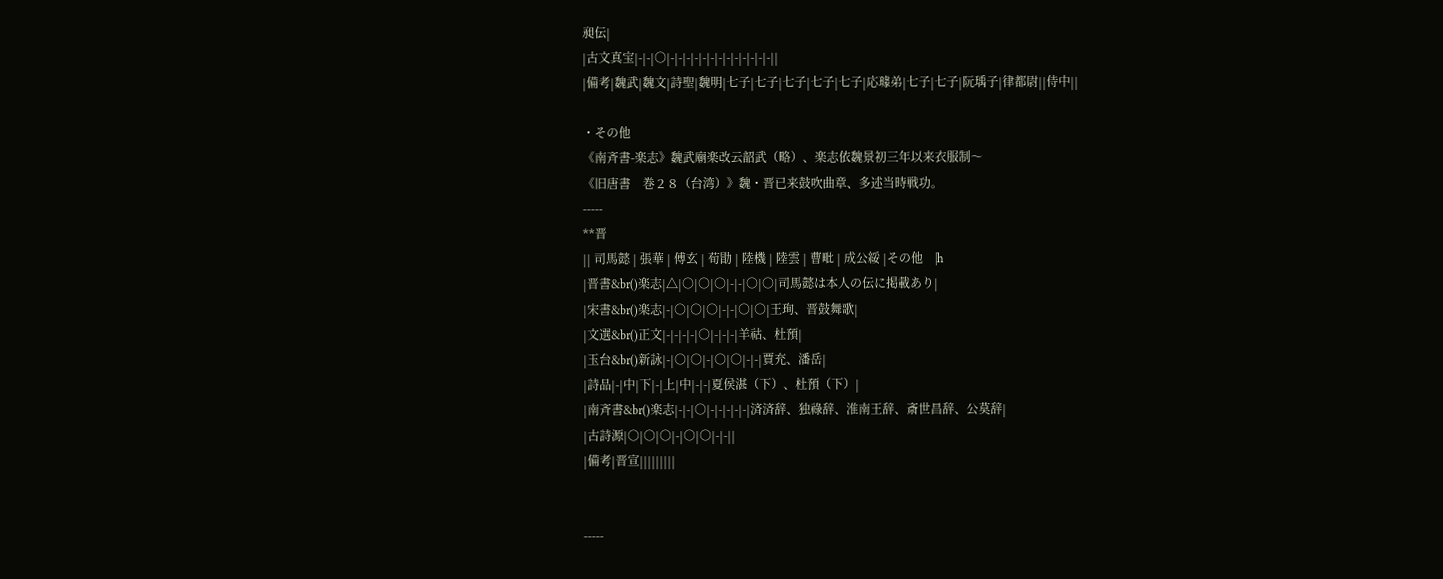昶伝|
|古文真宝|-|-|○|-|-|-|-|-|-|-|-|-|-|-|-|-||
|備考|魏武|魏文|詩聖|魏明|七子|七子|七子|七子|七子|応璩弟|七子|七子|阮瑀子|律都尉||侍中||

・その他
《南斉書-楽志》魏武廟楽改云韶武（略）、楽志依魏景初三年以来衣服制～
《旧唐書　巻２８（台湾）》魏・晋已来鼓吹曲章、多述当時戦功。
-----
**晋
|| 司馬懿 | 張華 | 傅玄 | 荀勖 | 陸機 | 陸雲 | 曹毗 | 成公綏 |その他　|h
|晋書&br()楽志|△|○|○|○|-|-|○|○|司馬懿は本人の伝に掲載あり|
|宋書&br()楽志|-|○|○|○|-|-|○|○|王珣、晋鼓舞歌|
|文選&br()正文|-|-|-|-|○|-|-|-|羊祜、杜預|
|玉台&br()新詠|-|○|○|-|○|○|-|-|賈充、潘岳|
|詩品|-|中|下|-|上|中|-|-|夏侯湛（下）、杜預（下）|
|南斉書&br()楽志|-|-|○|-|-|-|-|-|済済辞、独祿辞、淮南王辞、斎世昌辞、公莫辞|
|古詩源|○|○|○|-|○|○|-|-||
|備考|晋宣|||||||||


-----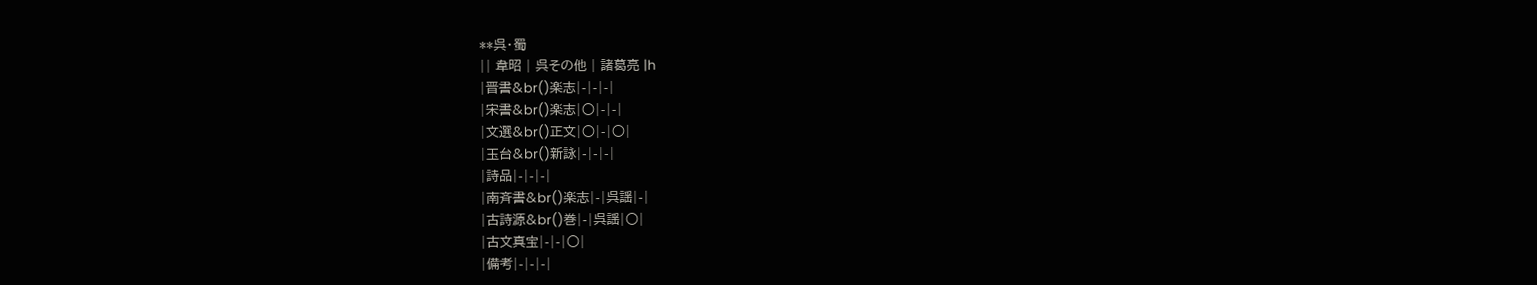**呉・蜀
|| 韋昭 | 呉その他 | 諸葛亮 |h
|晋書&br()楽志|-|-|-|
|宋書&br()楽志|○|-|-|
|文選&br()正文|○|-|○|
|玉台&br()新詠|-|-|-|
|詩品|-|-|-|
|南斉書&br()楽志|-|呉謡|-|
|古詩源&br()巻|-|呉謡|○|
|古文真宝|-|-|○|
|備考|-|-|-|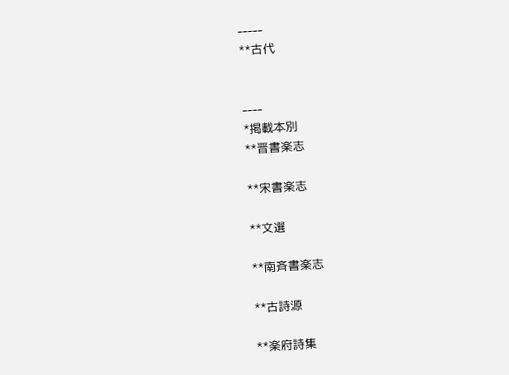-----
**古代


----
*掲載本別
**晋書楽志

**宋書楽志

**文選

**南斉書楽志

**古詩源

**楽府詩集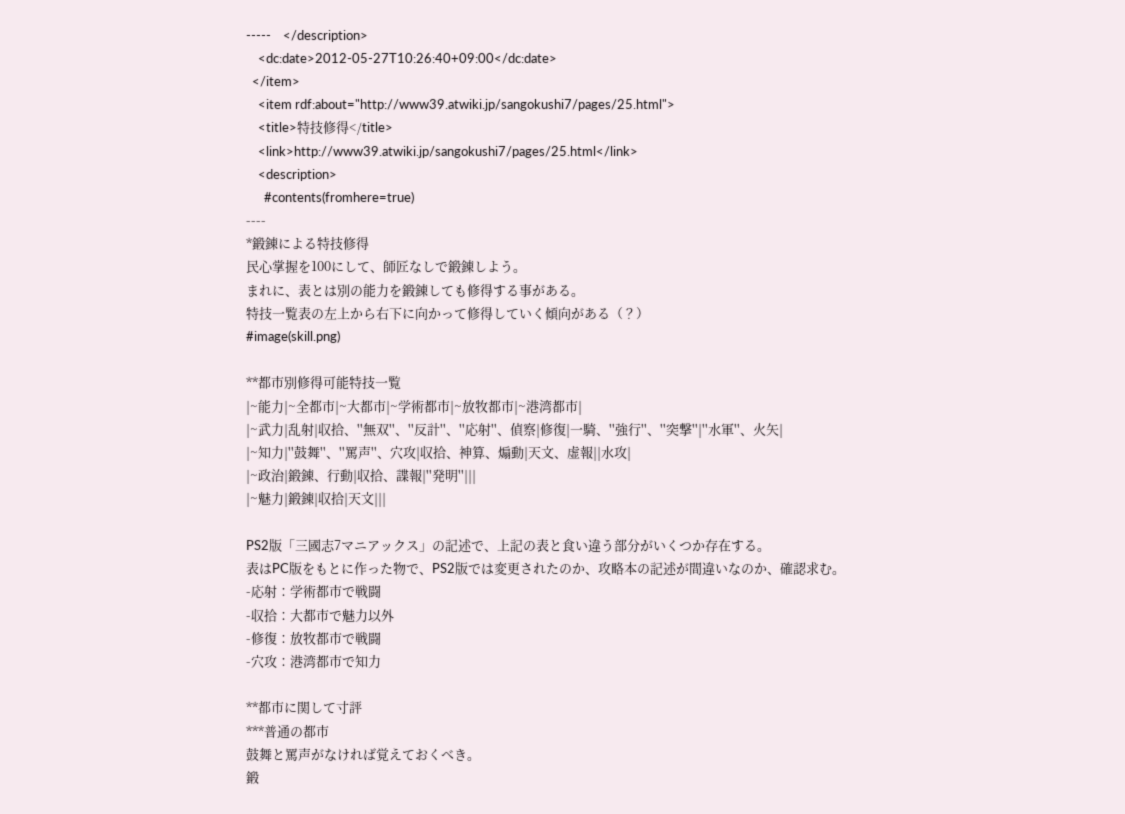-----    </description>
    <dc:date>2012-05-27T10:26:40+09:00</dc:date>
  </item>
    <item rdf:about="http://www39.atwiki.jp/sangokushi7/pages/25.html">
    <title>特技修得</title>
    <link>http://www39.atwiki.jp/sangokushi7/pages/25.html</link>
    <description>
      #contents(fromhere=true)
----
*鍛錬による特技修得
民心掌握を100にして、師匠なしで鍛錬しよう。
まれに、表とは別の能力を鍛錬しても修得する事がある。
特技一覧表の左上から右下に向かって修得していく傾向がある（？）
#image(skill.png)

**都市別修得可能特技一覧
|~能力|~全都市|~大都市|~学術都市|~放牧都市|~港湾都市|
|~武力|乱射|収拾、''無双''、''反計''、''応射''、偵察|修復|一騎、''強行''、''突撃''|''水軍''、火矢|
|~知力|''鼓舞''、''罵声''、穴攻|収拾、神算、煽動|天文、虚報||水攻|
|~政治|鍛錬、行動|収拾、諜報|''発明''|||
|~魅力|鍛錬|収拾|天文|||

PS2版「三國志7マニアックス」の記述で、上記の表と食い違う部分がいくつか存在する。
表はPC版をもとに作った物で、PS2版では変更されたのか、攻略本の記述が間違いなのか、確認求む。
-応射：学術都市で戦闘
-収拾：大都市で魅力以外
-修復：放牧都市で戦闘
-穴攻：港湾都市で知力

**都市に関して寸評
***普通の都市
鼓舞と罵声がなければ覚えておくべき。
鍛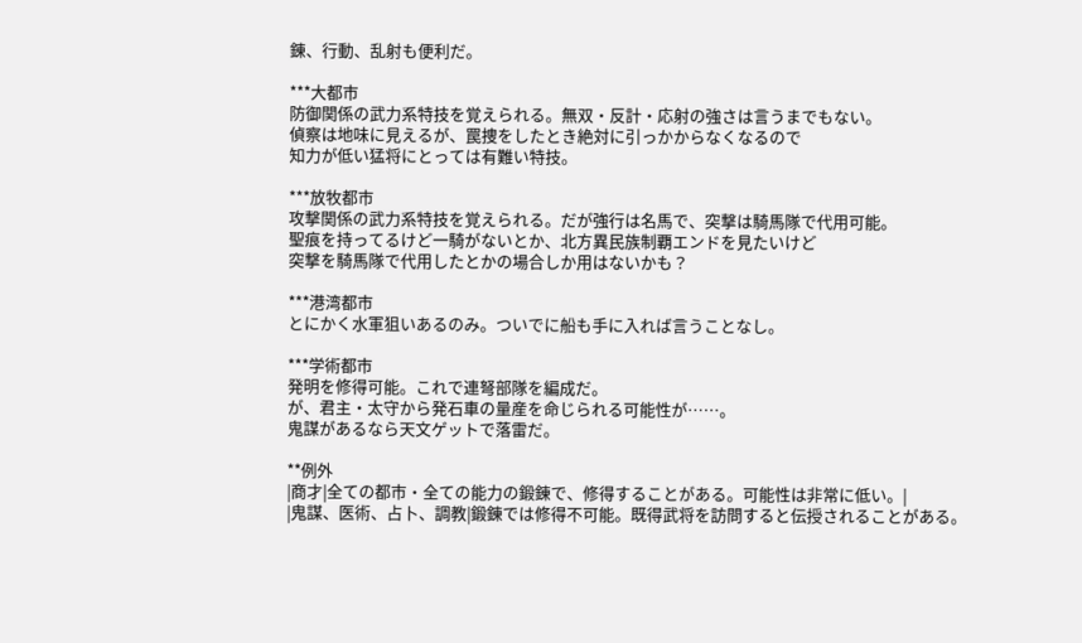錬、行動、乱射も便利だ。

***大都市
防御関係の武力系特技を覚えられる。無双・反計・応射の強さは言うまでもない。
偵察は地味に見えるが、罠捜をしたとき絶対に引っかからなくなるので
知力が低い猛将にとっては有難い特技。

***放牧都市
攻撃関係の武力系特技を覚えられる。だが強行は名馬で、突撃は騎馬隊で代用可能。
聖痕を持ってるけど一騎がないとか、北方異民族制覇エンドを見たいけど
突撃を騎馬隊で代用したとかの場合しか用はないかも？

***港湾都市
とにかく水軍狙いあるのみ。ついでに船も手に入れば言うことなし。

***学術都市
発明を修得可能。これで連弩部隊を編成だ。
が、君主・太守から発石車の量産を命じられる可能性が……。
鬼謀があるなら天文ゲットで落雷だ。

**例外
|商才|全ての都市・全ての能力の鍛錬で、修得することがある。可能性は非常に低い。|
|鬼謀、医術、占卜、調教|鍛錬では修得不可能。既得武将を訪問すると伝授されることがある。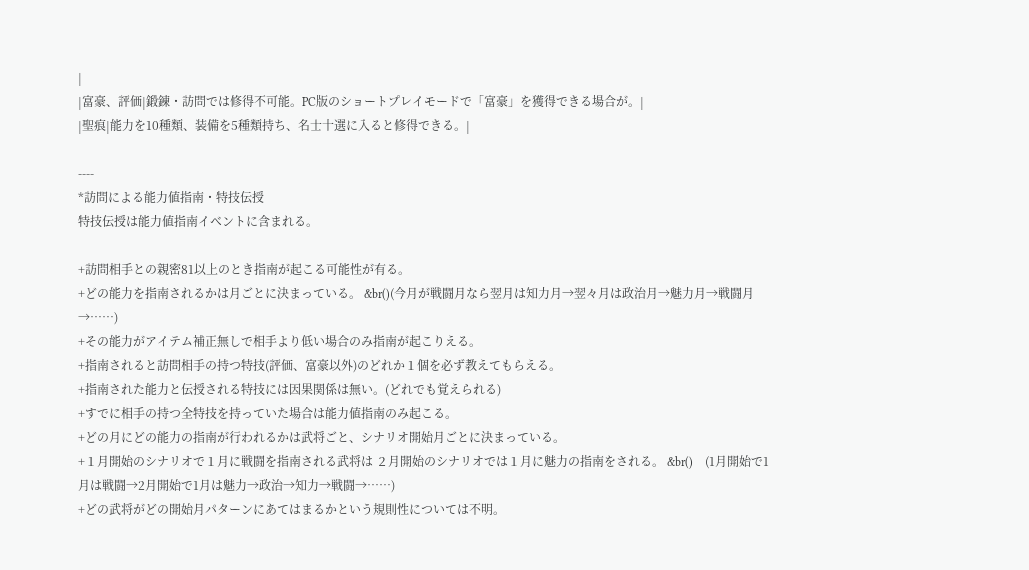|
|富豪、評価|鍛錬・訪問では修得不可能。PC版のショートプレイモードで「富豪」を獲得できる場合が。|
|聖痕|能力を10種類、装備を5種類持ち、名士十選に入ると修得できる。|

----
*訪問による能力値指南・特技伝授
特技伝授は能力値指南イベントに含まれる。

+訪問相手との親密81以上のとき指南が起こる可能性が有る。
+どの能力を指南されるかは月ごとに決まっている。 &br()(今月が戦闘月なら翌月は知力月→翌々月は政治月→魅力月→戦闘月→……)
+その能力がアイテム補正無しで相手より低い場合のみ指南が起こりえる。
+指南されると訪問相手の持つ特技(評価、富豪以外)のどれか１個を必ず教えてもらえる。
+指南された能力と伝授される特技には因果関係は無い。(どれでも覚えられる)
+すでに相手の持つ全特技を持っていた場合は能力値指南のみ起こる。
+どの月にどの能力の指南が行われるかは武将ごと、シナリオ開始月ごとに決まっている。
+１月開始のシナリオで１月に戦闘を指南される武将は ２月開始のシナリオでは１月に魅力の指南をされる。 &br()　(1月開始で1月は戦闘→2月開始で1月は魅力→政治→知力→戦闘→……)
+どの武将がどの開始月パターンにあてはまるかという規則性については不明。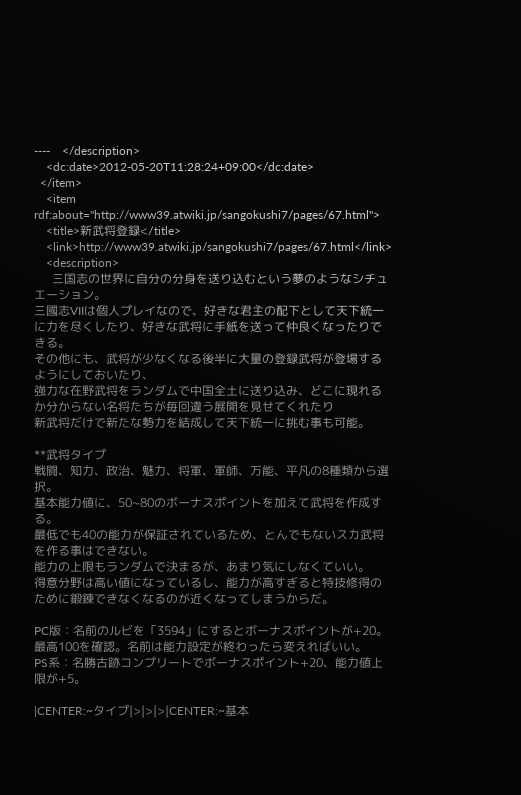----    </description>
    <dc:date>2012-05-20T11:28:24+09:00</dc:date>
  </item>
    <item rdf:about="http://www39.atwiki.jp/sangokushi7/pages/67.html">
    <title>新武将登録</title>
    <link>http://www39.atwiki.jp/sangokushi7/pages/67.html</link>
    <description>
      三国志の世界に自分の分身を送り込むという夢のようなシチュエーション。
三國志VIIは個人プレイなので、好きな君主の配下として天下統一に力を尽くしたり、好きな武将に手紙を送って仲良くなったりできる。
その他にも、武将が少なくなる後半に大量の登録武将が登場するようにしておいたり、
強力な在野武将をランダムで中国全土に送り込み、どこに現れるか分からない名将たちが毎回違う展開を見せてくれたり
新武将だけで新たな勢力を結成して天下統一に挑む事も可能。

**武将タイプ
戦闘、知力、政治、魅力、将軍、軍師、万能、平凡の8種類から選択。
基本能力値に、50~80のボーナスポイントを加えて武将を作成する。
最低でも40の能力が保証されているため、とんでもないスカ武将を作る事はできない。
能力の上限もランダムで決まるが、あまり気にしなくていい。
得意分野は高い値になっているし、能力が高すぎると特技修得のために鍛錬できなくなるのが近くなってしまうからだ。

PC版：名前のルビを「3594」にするとボーナスポイントが+20。最高100を確認。名前は能力設定が終わったら変えればいい。
PS系：名勝古跡コンプリートでボーナスポイント+20、能力値上限が+5。

|CENTER:~タイプ|>|>|>|CENTER:~基本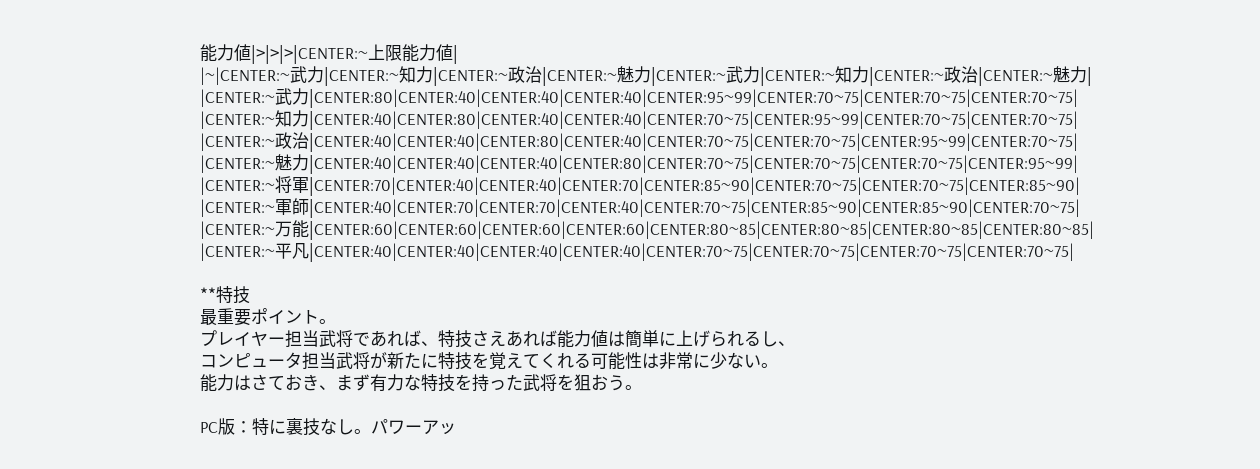能力値|>|>|>|CENTER:~上限能力値|
|~|CENTER:~武力|CENTER:~知力|CENTER:~政治|CENTER:~魅力|CENTER:~武力|CENTER:~知力|CENTER:~政治|CENTER:~魅力|
|CENTER:~武力|CENTER:80|CENTER:40|CENTER:40|CENTER:40|CENTER:95~99|CENTER:70~75|CENTER:70~75|CENTER:70~75|
|CENTER:~知力|CENTER:40|CENTER:80|CENTER:40|CENTER:40|CENTER:70~75|CENTER:95~99|CENTER:70~75|CENTER:70~75|
|CENTER:~政治|CENTER:40|CENTER:40|CENTER:80|CENTER:40|CENTER:70~75|CENTER:70~75|CENTER:95~99|CENTER:70~75|
|CENTER:~魅力|CENTER:40|CENTER:40|CENTER:40|CENTER:80|CENTER:70~75|CENTER:70~75|CENTER:70~75|CENTER:95~99|
|CENTER:~将軍|CENTER:70|CENTER:40|CENTER:40|CENTER:70|CENTER:85~90|CENTER:70~75|CENTER:70~75|CENTER:85~90|
|CENTER:~軍師|CENTER:40|CENTER:70|CENTER:70|CENTER:40|CENTER:70~75|CENTER:85~90|CENTER:85~90|CENTER:70~75|
|CENTER:~万能|CENTER:60|CENTER:60|CENTER:60|CENTER:60|CENTER:80~85|CENTER:80~85|CENTER:80~85|CENTER:80~85|
|CENTER:~平凡|CENTER:40|CENTER:40|CENTER:40|CENTER:40|CENTER:70~75|CENTER:70~75|CENTER:70~75|CENTER:70~75|

**特技
最重要ポイント。
プレイヤー担当武将であれば、特技さえあれば能力値は簡単に上げられるし、
コンピュータ担当武将が新たに特技を覚えてくれる可能性は非常に少ない。
能力はさておき、まず有力な特技を持った武将を狙おう。

PC版：特に裏技なし。パワーアッ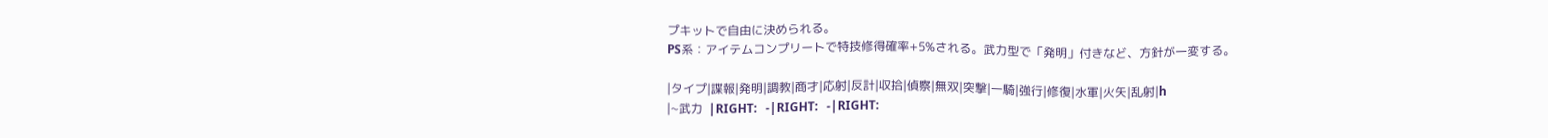プキットで自由に決められる。
PS系：アイテムコンプリートで特技修得確率+5%される。武力型で「発明」付きなど、方針が一変する。

|タイプ|諜報|発明|調教|商才|応射|反計|収拾|偵察|無双|突撃|一騎|強行|修復|水軍|火矢|乱射|h
|~武力  |RIGHT:   -|RIGHT:   -|RIGHT: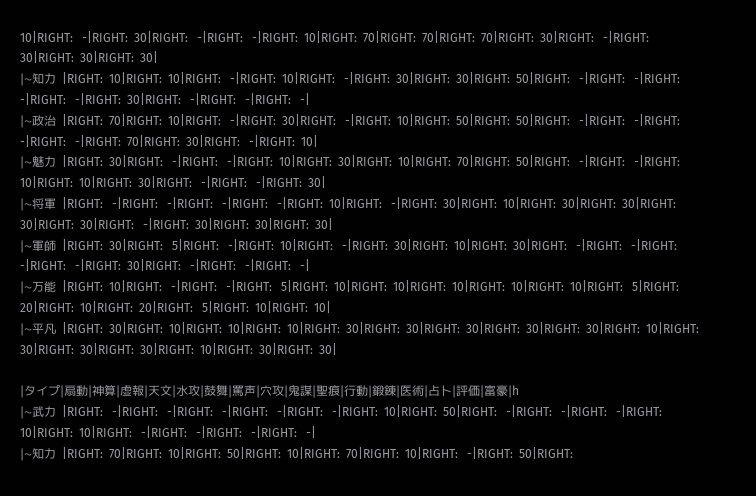10|RIGHT:   -|RIGHT:  30|RIGHT:   -|RIGHT:   -|RIGHT:  10|RIGHT:  70|RIGHT:  70|RIGHT:  70|RIGHT:  30|RIGHT:   -|RIGHT:  30|RIGHT:  30|RIGHT:  30|
|~知力  |RIGHT:  10|RIGHT:  10|RIGHT:   -|RIGHT:  10|RIGHT:   -|RIGHT:  30|RIGHT:  30|RIGHT:  50|RIGHT:   -|RIGHT:   -|RIGHT:   -|RIGHT:   -|RIGHT:  30|RIGHT:   -|RIGHT:   -|RIGHT:   -|
|~政治  |RIGHT:  70|RIGHT:  10|RIGHT:   -|RIGHT:  30|RIGHT:   -|RIGHT:  10|RIGHT:  50|RIGHT:  50|RIGHT:   -|RIGHT:   -|RIGHT:   -|RIGHT:   -|RIGHT:  70|RIGHT:  30|RIGHT:   -|RIGHT:  10|
|~魅力  |RIGHT:  30|RIGHT:   -|RIGHT:   -|RIGHT:  10|RIGHT:  30|RIGHT:  10|RIGHT:  70|RIGHT:  50|RIGHT:   -|RIGHT:   -|RIGHT:  10|RIGHT:  10|RIGHT:  30|RIGHT:   -|RIGHT:   -|RIGHT:  30|
|~将軍  |RIGHT:   -|RIGHT:   -|RIGHT:   -|RIGHT:   -|RIGHT:  10|RIGHT:   -|RIGHT:  30|RIGHT:  10|RIGHT:  30|RIGHT:  30|RIGHT:  30|RIGHT:  30|RIGHT:   -|RIGHT:  30|RIGHT:  30|RIGHT:  30|
|~軍師  |RIGHT:  30|RIGHT:   5|RIGHT:   -|RIGHT:  10|RIGHT:   -|RIGHT:  30|RIGHT:  10|RIGHT:  30|RIGHT:   -|RIGHT:   -|RIGHT:   -|RIGHT:   -|RIGHT:  30|RIGHT:   -|RIGHT:   -|RIGHT:   -|
|~万能  |RIGHT:  10|RIGHT:   -|RIGHT:   -|RIGHT:   5|RIGHT:  10|RIGHT:  10|RIGHT:  10|RIGHT:  10|RIGHT:  10|RIGHT:   5|RIGHT:  20|RIGHT:  10|RIGHT:  20|RIGHT:   5|RIGHT:  10|RIGHT:  10|
|~平凡  |RIGHT:  30|RIGHT:  10|RIGHT:  10|RIGHT:  10|RIGHT:  30|RIGHT:  30|RIGHT:  30|RIGHT:  30|RIGHT:  30|RIGHT:  10|RIGHT:  30|RIGHT:  30|RIGHT:  30|RIGHT:  10|RIGHT:  30|RIGHT:  30|

|タイプ|扇動|神算|虚報|天文|水攻|鼓舞|罵声|穴攻|鬼謀|聖痕|行動|鍛錬|医術|占卜|評価|富豪|h
|~武力  |RIGHT:   -|RIGHT:   -|RIGHT:   -|RIGHT:   -|RIGHT:   -|RIGHT:  10|RIGHT:  50|RIGHT:   -|RIGHT:   -|RIGHT:   -|RIGHT:  10|RIGHT:  10|RIGHT:   -|RIGHT:   -|RIGHT:   -|RIGHT:   -|
|~知力  |RIGHT:  70|RIGHT:  10|RIGHT:  50|RIGHT:  10|RIGHT:  70|RIGHT:  10|RIGHT:   -|RIGHT:  50|RIGHT: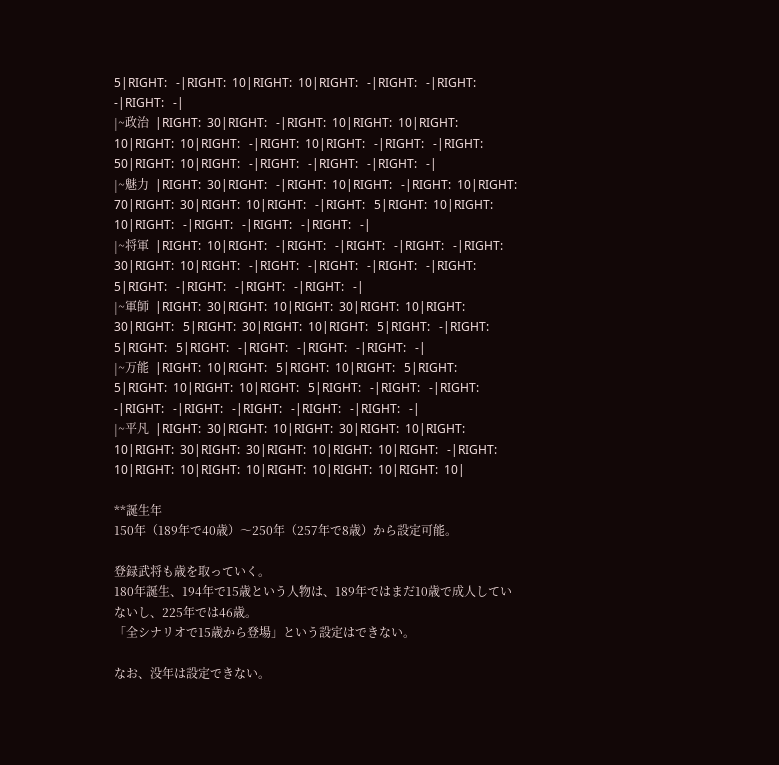5|RIGHT:   -|RIGHT:  10|RIGHT:  10|RIGHT:   -|RIGHT:   -|RIGHT:   -|RIGHT:   -|
|~政治  |RIGHT:  30|RIGHT:   -|RIGHT:  10|RIGHT:  10|RIGHT:  10|RIGHT:  10|RIGHT:   -|RIGHT:  10|RIGHT:   -|RIGHT:   -|RIGHT:  50|RIGHT:  10|RIGHT:   -|RIGHT:   -|RIGHT:   -|RIGHT:   -|
|~魅力  |RIGHT:  30|RIGHT:   -|RIGHT:  10|RIGHT:   -|RIGHT:  10|RIGHT:  70|RIGHT:  30|RIGHT:  10|RIGHT:   -|RIGHT:   5|RIGHT:  10|RIGHT:  10|RIGHT:   -|RIGHT:   -|RIGHT:   -|RIGHT:   -|
|~将軍  |RIGHT:  10|RIGHT:   -|RIGHT:   -|RIGHT:   -|RIGHT:   -|RIGHT:  30|RIGHT:  10|RIGHT:   -|RIGHT:   -|RIGHT:   -|RIGHT:   -|RIGHT:   5|RIGHT:   -|RIGHT:   -|RIGHT:   -|RIGHT:   -|
|~軍師  |RIGHT:  30|RIGHT:  10|RIGHT:  30|RIGHT:  10|RIGHT:  30|RIGHT:   5|RIGHT:  30|RIGHT:  10|RIGHT:   5|RIGHT:   -|RIGHT:   5|RIGHT:   5|RIGHT:   -|RIGHT:   -|RIGHT:   -|RIGHT:   -|
|~万能  |RIGHT:  10|RIGHT:   5|RIGHT:  10|RIGHT:   5|RIGHT:   5|RIGHT:  10|RIGHT:  10|RIGHT:   5|RIGHT:   -|RIGHT:   -|RIGHT:   -|RIGHT:   -|RIGHT:   -|RIGHT:   -|RIGHT:   -|RIGHT:   -|
|~平凡  |RIGHT:  30|RIGHT:  10|RIGHT:  30|RIGHT:  10|RIGHT:  10|RIGHT:  30|RIGHT:  30|RIGHT:  10|RIGHT:  10|RIGHT:   -|RIGHT:  10|RIGHT:  10|RIGHT:  10|RIGHT:  10|RIGHT:  10|RIGHT:  10|

**誕生年
150年（189年で40歳）～250年（257年で8歳）から設定可能。

登録武将も歳を取っていく。
180年誕生、194年で15歳という人物は、189年ではまだ10歳で成人していないし、225年では46歳。
「全シナリオで15歳から登場」という設定はできない。

なお、没年は設定できない。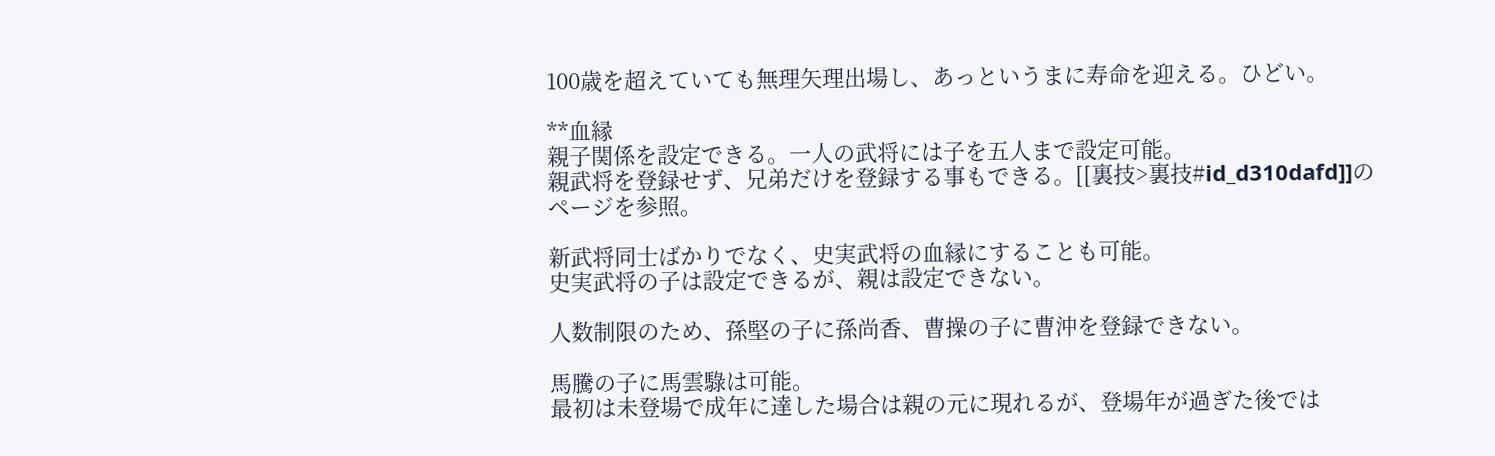100歳を超えていても無理矢理出場し、あっというまに寿命を迎える。ひどい。

**血縁
親子関係を設定できる。一人の武将には子を五人まで設定可能。
親武将を登録せず、兄弟だけを登録する事もできる。[[裏技>裏技#id_d310dafd]]のページを参照。

新武将同士ばかりでなく、史実武将の血縁にすることも可能。
史実武将の子は設定できるが、親は設定できない。

人数制限のため、孫堅の子に孫尚香、曹操の子に曹沖を登録できない。

馬騰の子に馬雲騄は可能。
最初は未登場で成年に達した場合は親の元に現れるが、登場年が過ぎた後では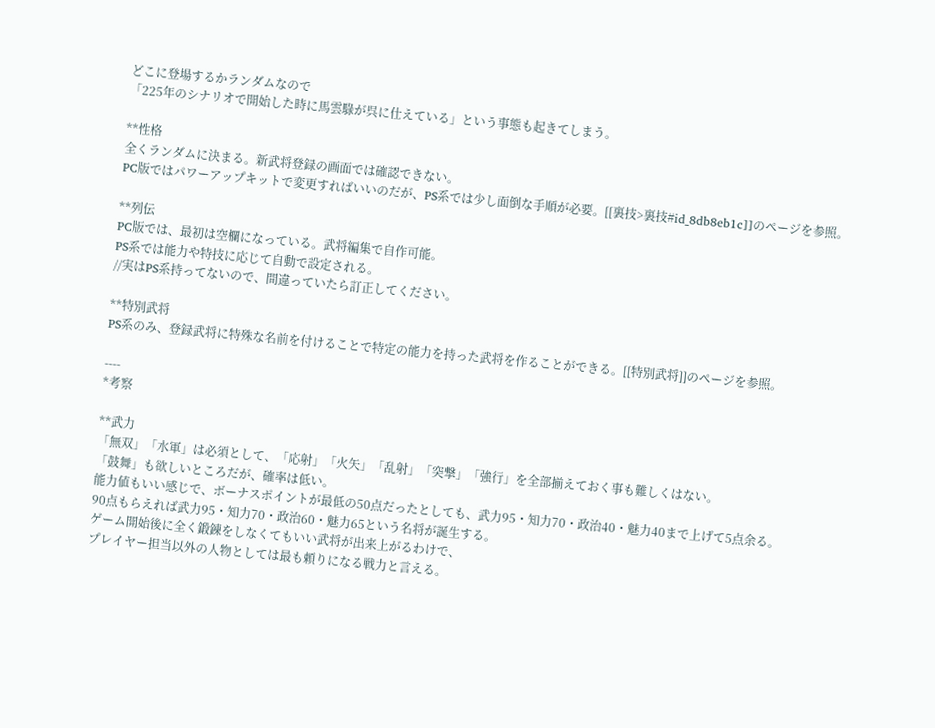どこに登場するかランダムなので
「225年のシナリオで開始した時に馬雲騄が呉に仕えている」という事態も起きてしまう。

**性格
全くランダムに決まる。新武将登録の画面では確認できない。
PC版ではパワーアップキットで変更すればいいのだが、PS系では少し面倒な手順が必要。[[裏技>裏技#id_8db8eb1c]]のページを参照。

**列伝
PC版では、最初は空欄になっている。武将編集で自作可能。
PS系では能力や特技に応じて自動で設定される。
//実はPS系持ってないので、間違っていたら訂正してください。

**特別武将
PS系のみ、登録武将に特殊な名前を付けることで特定の能力を持った武将を作ることができる。[[特別武将]]のページを参照。

----
*考察

**武力
「無双」「水軍」は必須として、「応射」「火矢」「乱射」「突撃」「強行」を全部揃えておく事も難しくはない。
「鼓舞」も欲しいところだが、確率は低い。
能力値もいい感じで、ボーナスポイントが最低の50点だったとしても、武力95・知力70・政治40・魅力40まで上げて5点余る。
90点もらえれば武力95・知力70・政治60・魅力65という名将が誕生する。
ゲーム開始後に全く鍛錬をしなくてもいい武将が出来上がるわけで、
プレイヤー担当以外の人物としては最も頼りになる戦力と言える。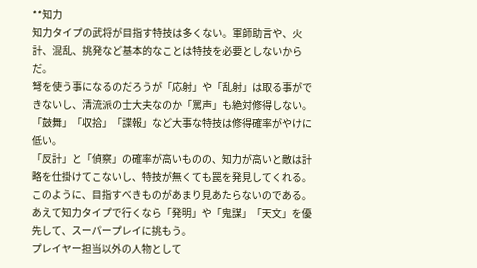**知力
知力タイプの武将が目指す特技は多くない。軍師助言や、火計、混乱、挑発など基本的なことは特技を必要としないからだ。
弩を使う事になるのだろうが「応射」や「乱射」は取る事ができないし、清流派の士大夫なのか「罵声」も絶対修得しない。
「鼓舞」「収拾」「諜報」など大事な特技は修得確率がやけに低い。
「反計」と「偵察」の確率が高いものの、知力が高いと敵は計略を仕掛けてこないし、特技が無くても罠を発見してくれる。
このように、目指すべきものがあまり見あたらないのである。
あえて知力タイプで行くなら「発明」や「鬼謀」「天文」を優先して、スーパープレイに挑もう。
プレイヤー担当以外の人物として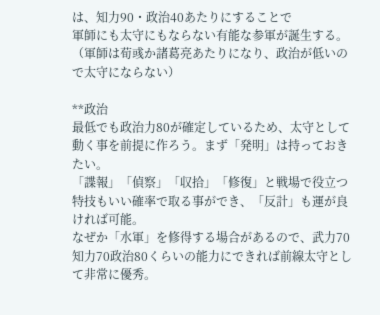は、知力90・政治40あたりにすることで
軍師にも太守にもならない有能な参軍が誕生する。（軍師は荀彧か諸葛亮あたりになり、政治が低いので太守にならない）

**政治
最低でも政治力80が確定しているため、太守として動く事を前提に作ろう。まず「発明」は持っておきたい。
「諜報」「偵察」「収拾」「修復」と戦場で役立つ特技もいい確率で取る事ができ、「反計」も運が良ければ可能。
なぜか「水軍」を修得する場合があるので、武力70知力70政治80くらいの能力にできれば前線太守として非常に優秀。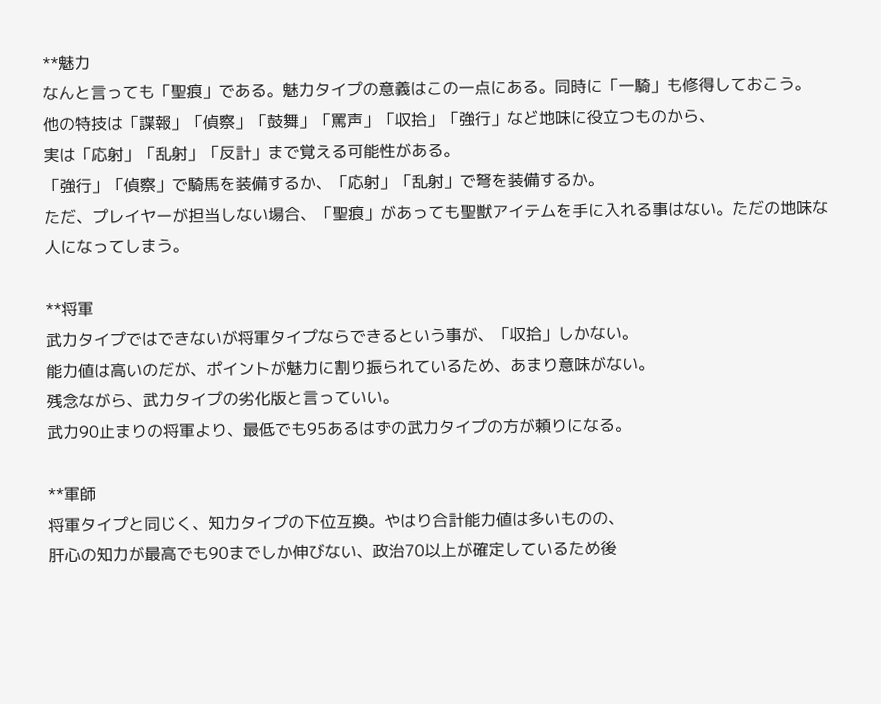**魅力
なんと言っても「聖痕」である。魅力タイプの意義はこの一点にある。同時に「一騎」も修得しておこう。
他の特技は「諜報」「偵察」「鼓舞」「罵声」「収拾」「強行」など地味に役立つものから、
実は「応射」「乱射」「反計」まで覚える可能性がある。
「強行」「偵察」で騎馬を装備するか、「応射」「乱射」で弩を装備するか。
ただ、プレイヤーが担当しない場合、「聖痕」があっても聖獣アイテムを手に入れる事はない。ただの地味な人になってしまう。

**将軍
武力タイプではできないが将軍タイプならできるという事が、「収拾」しかない。
能力値は高いのだが、ポイントが魅力に割り振られているため、あまり意味がない。
残念ながら、武力タイプの劣化版と言っていい。
武力90止まりの将軍より、最低でも95あるはずの武力タイプの方が頼りになる。

**軍師
将軍タイプと同じく、知力タイプの下位互換。やはり合計能力値は多いものの、
肝心の知力が最高でも90までしか伸びない、政治70以上が確定しているため後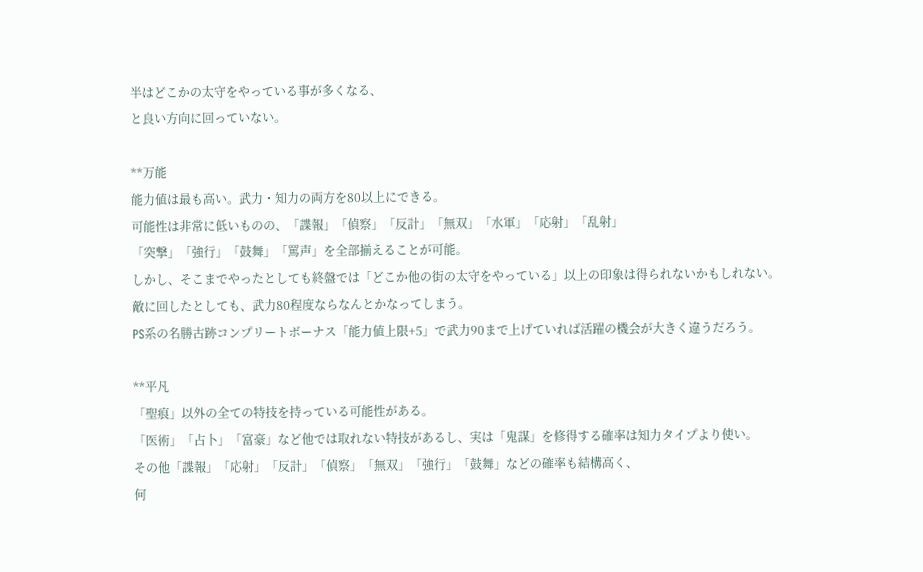半はどこかの太守をやっている事が多くなる、
と良い方向に回っていない。

**万能
能力値は最も高い。武力・知力の両方を80以上にできる。
可能性は非常に低いものの、「諜報」「偵察」「反計」「無双」「水軍」「応射」「乱射」
「突撃」「強行」「鼓舞」「罵声」を全部揃えることが可能。
しかし、そこまでやったとしても終盤では「どこか他の街の太守をやっている」以上の印象は得られないかもしれない。
敵に回したとしても、武力80程度ならなんとかなってしまう。
PS系の名勝古跡コンプリートボーナス「能力値上限+5」で武力90まで上げていれば活躍の機会が大きく違うだろう。

**平凡
「聖痕」以外の全ての特技を持っている可能性がある。
「医術」「占卜」「富豪」など他では取れない特技があるし、実は「鬼謀」を修得する確率は知力タイプより使い。
その他「諜報」「応射」「反計」「偵察」「無双」「強行」「鼓舞」などの確率も結構高く、
何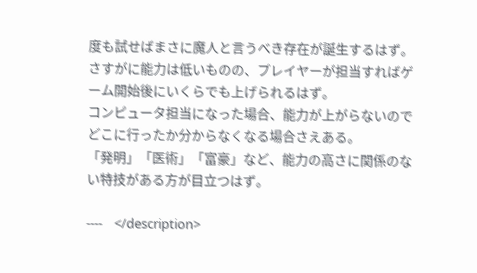度も試せばまさに魔人と言うべき存在が誕生するはず。
さすがに能力は低いものの、プレイヤーが担当すればゲーム開始後にいくらでも上げられるはず。
コンピュータ担当になった場合、能力が上がらないのでどこに行ったか分からなくなる場合さえある。
「発明」「医術」「富豪」など、能力の高さに関係のない特技がある方が目立つはず。

----    </description>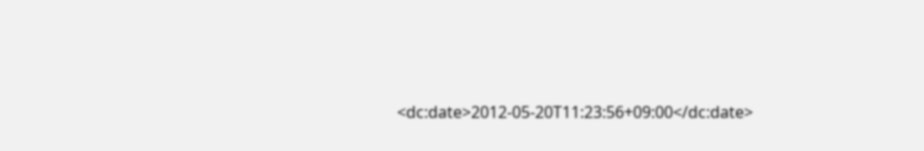<dc:date>2012-05-20T11:23:56+09:00</dc:date>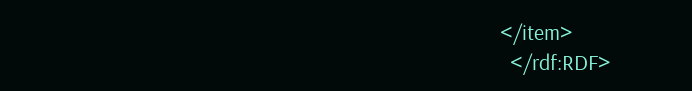</item>
  </rdf:RDF>